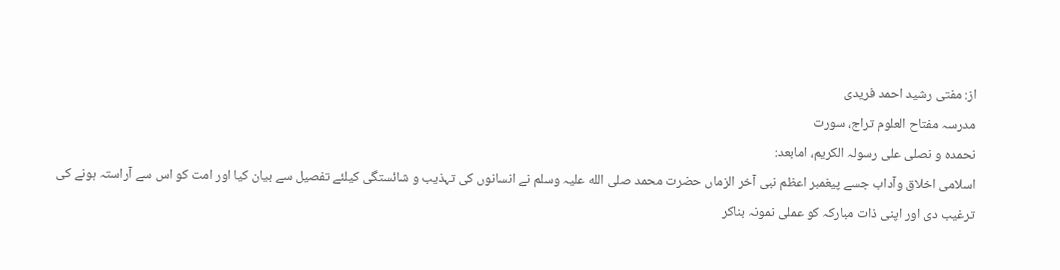از: مفتی رشید احمد فریدی
مدرسہ مفتاح العلوم تراج، سورت
نحمدہ و نصلی علی رسولہ الکریم، امابعد:
اسلامی اخلاق وآداب جسے پیغمبر اعظم نبی آخر الزماں حضرت محمد صلى الله علیہ وسلم نے انسانوں کی تہذیب و شائستگی کیلئے تفصیل سے بیان کیا اور امت کو اس سے آراستہ ہونے کی ترغیب دی اور اپنی ذات مبارکہ کو عملی نمونہ بناکر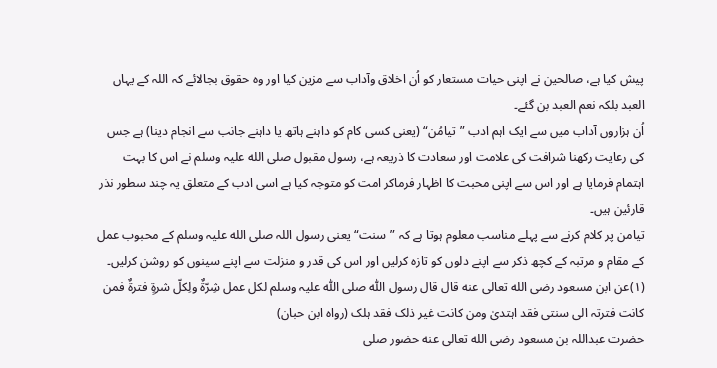پیش کیا ہے، صالحین نے اپنی حیات مستعار کو اُن اخلاق وآداب سے مزین کیا اور وہ حقوق بجالائے کہ اللہ کے یہاں العبد بلکہ نعم العبد بن گئے۔
اُن ہزاروں آداب میں سے ایک اہم ادب ”تیامُن“ (یعنی کسی کام کو داہنے ہاتھ یا داہنے جانب سے انجام دینا) ہے جس کی رعایت رکھنا شرافت کی علامت اور سعادت کا ذریعہ ہے، رسول مقبول صلى الله علیہ وسلم نے اس کا بہت اہتمام فرمایا ہے اور اس سے اپنی محبت کا اظہار فرماکر امت کو متوجہ کیا ہے اسی ادب کے متعلق یہ چند سطور نذر قارئین ہیں۔
تیامن پر کلام کرنے سے پہلے مناسب معلوم ہوتا ہے کہ ”سنت“ یعنی رسول اللہ صلى الله علیہ وسلم کے محبوب عمل کے مقام و مرتبہ کے کچھ ذکر سے اپنے دلوں کو تازہ کرلیں اور اس کی قدر و منزلت سے اپنے سینوں کو روشن کرلیں۔
(۱)عن ابن مسعود رضى الله تعالى عنه قال قال رسول اللّٰہ صلی اللّٰہ علیہ وسلم لکل عمل شِرّةٌ ولِکلّ شرةٍ فترةٌ فمن کانت فترتہ الی سنتی فقد اہتدیٰ ومن کانت غیر ذلک فقد ہلک (رواہ ابن حبان)
حضرت عبداللہ بن مسعود رضى الله تعالى عنه حضور صلى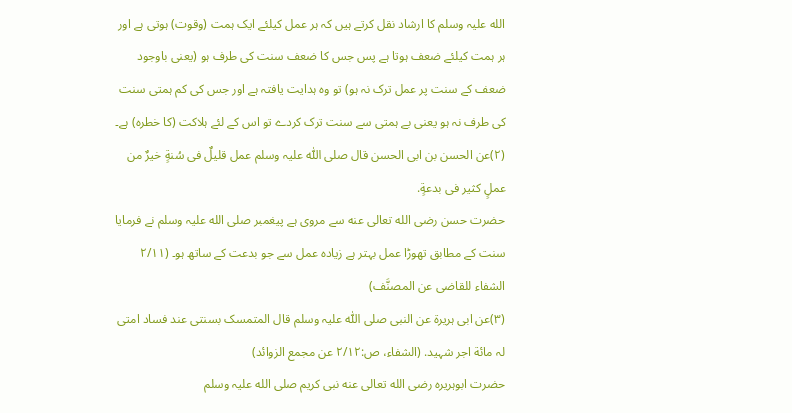الله علیہ وسلم کا ارشاد نقل کرتے ہیں کہ ہر عمل کیلئے ایک ہمت (وقوت) ہوتی ہے اور ہر ہمت کیلئے ضعف ہوتا ہے پس جس کا ضعف سنت کی طرف ہو (یعنی باوجود ضعف کے سنت پر عمل ترک نہ ہو) تو وہ ہدایت یافتہ ہے اور جس کی کم ہمتی سنت کی طرف نہ ہو یعنی بے ہمتی سے سنت ترک کردے تو اس کے لئے ہلاکت (کا خطرہ) ہے۔
(۲)عن الحسن بن ابی الحسن قال صلی اللّٰہ علیہ وسلم عمل قلیلٌ فی سُنةٍ خیرٌ من عملٍ کثیر فی بدعةٍ.
حضرت حسن رضى الله تعالى عنه سے مروی ہے پیغمبر صلى الله علیہ وسلم نے فرمایا سنت کے مطابق تھوڑا عمل بہتر ہے زیادہ عمل سے جو بدعت کے ساتھ ہو۔ (۲/۱۱ الشفاء للقاضی عن المصنَّف)
(۳)عن ابی ہریرة عن النبی صلی اللّٰہ علیہ وسلم قال المتمسک بسنتی عند فساد امتی لہ مائة اجر شہید. (الشفاء، ص:۲/۱۲ عن مجمع الزوائد)
حضرت ابوہریرہ رضى الله تعالى عنه نبی کریم صلى الله علیہ وسلم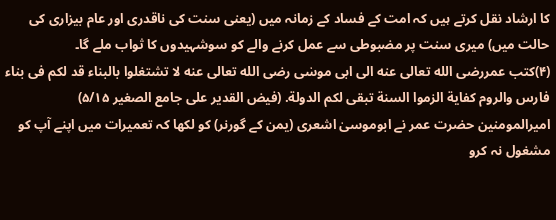کا ارشاد نقل کرتے ہیں کہ امت کے فساد کے زمانہ میں (یعنی سنت کی ناقدری اور عام بیزاری کی حالت میں) میری سنت پر مضبوطی سے عمل کرنے والے کو سوشہیدوں کا ثواب ملے گا۔
(۴)کتب عمررضى الله تعالى عنه الی ابی موسٰی رضى الله تعالى عنه لا تشتغلوا بالبناء قد لکم فی بناء فارس والروم کفایة الزموا السنة تبقی لکم الدولة. (فیض القدیر علی جامع الصغیر ۵/۱۵)
امیرالمومنین حضرت عمر نے ابوموسیٰ اشعری (یمن کے گورنر) کو لکھا کہ تعمیرات میں اپنے آپ کو مشغول نہ کرو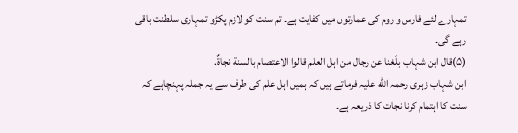تمہارے لئے فارس و روم کی عمارتوں میں کفایت ہے۔ تم سنت کو لازم پکڑو تمہاری سلطنت باقی رہے گی۔
(۵)قال ابن شہاب بلَغنا عن رجال من اہل العلم قالوا الاعتصام بالسنة نجاةٌ.
ابن شہاب زہری رحمہ الله علیہ فرماتے ہیں کہ ہمیں اہل علم کی طرف سے یہ جملہ پہنچاہے کہ سنت کا اہتمام کرنا نجات کا ذریعہ ہے۔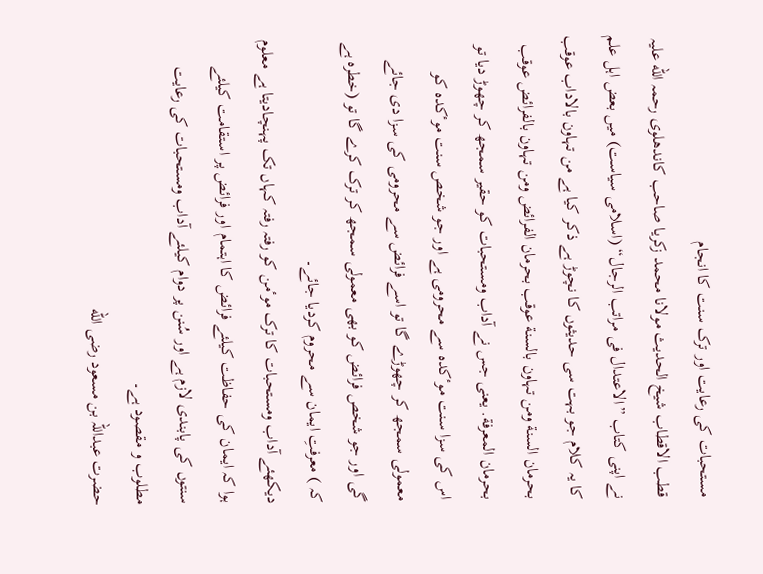مستحبات کی رعایت اور ترک سنت کا انجام
قطب الاقطاب شیخ الحدیث مولانا محمد زکریا صاحب کاندھلوی رحمہ الله علیہ نے اپنی کتاب ”الاعتدال فی مراتب الرجال“ (اسلامی سیاست) میں بعض اہل علم کا یہ کلام جو بہت سی حدیثوں کا نچوڑ ہے ذکر کیا ہے من تہاون بالاداب عوقب بحرمان السنة ومن تہاون بالسنة عوقب بحرمان الفرائض ومن تہاون بالفرائض عوقب بحرمان المعرفة. یعنی جس نے آداب ومستحبات کو حقیر سمجھ کر چھوڑ دیا تو اس کی سزا سنت موٴکدہ سے محرومی ہے اور جو شخص سنت موٴکدہ کو معمولی سمجھ کر چھوڑے گا تو اسے فرائض سے محرومی کی سزا دی جائے گی اور جو شخص فرائض کو بھی معمولی سمجھ کر ترک کرے گا تو (خطرہ ہے کہ ) معرفتِ ایمان سے محروم کردیا جائے۔
دیکھئے آداب ومستحبات کا ترک موٴمن کو رفتہ رفتہ کہاں تک پہنچادیتا ہے معلوم ہوا کہ ایمان کی حفاظت کیلئے فرائض کا اہتمام اور فرائض پر استقامت کیلئے سنتوں کی پابندی لازم ہے اور سُنن پر دوام کیلئے آداب ومستحبات کی رعایت مطلوب و مقصود ہے۔
حضرت عبداللہ بن مسعود رضى الله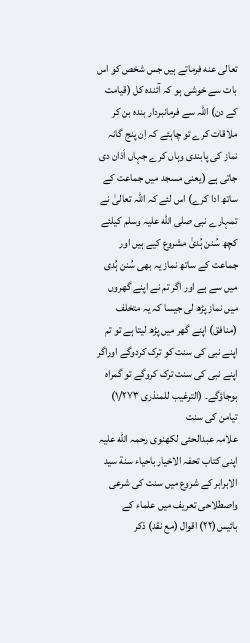تعالى عنه فرماتے ہیں جس شخص کو اس بات سے خوشی ہو کہ آئندہ کل (قیامت کے دن) اللہ سے فرمانبردار بندہ بن کر ملاقات کرے تو چاہئے کہ اِن پنج گانہ نماز کی پابندی وہاں کرے جہاں اَذان دی جاتی ہے (یعنی مسجد میں جماعت کے ساتھ ادا کرے) اس لئے کہ اللہ تعالیٰ نے تمہارے نبی صلى الله علیہ وسلم کیلئے کچھ سُنن ہُدیٰ مشروع کیے ہیں اور جماعت کے ساتھ نماز یہ بھی سُنن ہُدی میں سے ہے اور اگر تم نے اپنے گھروں میں نماز پڑھ لی جیسا کہ یہ متخلف (منافق) اپنے گھر میں پڑھ لیتا ہے تو تم اپنے نبی کی سنت کو ترک کردوگے اوراگر اپنے نبی کی سنت ترک کروگے تو گمراہ ہوجاؤگے۔ (الترغیب للمنذری ۱/۲۷۳)
تیامن کی سنت
علامہ عبدالحئی لکھنوی رحمہ الله علیہ اپنی کتاب تحفہ الاخیار باحیاء سنة سید الابرابر کے شروع میں سنت کی شرعی واصطلاحی تعریف میں علماء کے بائیس(۲۲) اقوال (مع نقد) ذکر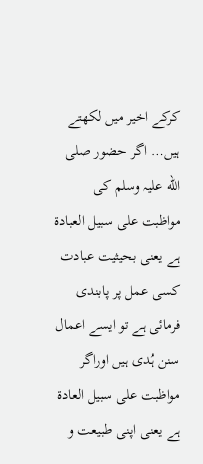کرکے اخیر میں لکھتے ہیں… اگر حضور صلى الله علیہ وسلم کی مواظبت علی سبیل العبادة ہے یعنی بحیثیت عبادت کسی عمل پر پابندی فرمائی ہے تو ایسے اعمال سنن ہُدی ہیں اوراگر مواظبت علی سبیل العادة ہے یعنی اپنی طبیعت و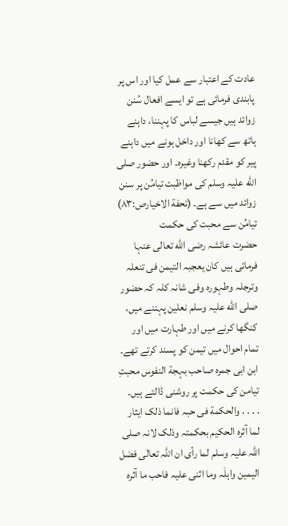عادت کے اعتبار سے عمل کیا اور اس پر پابندی فرمائی ہے تو ایسے افعال سُنن زوائد ہیں جیسے لباس کا پہننا، داہنے ہاتھ سے کھانا اور داخل ہونے میں داہنے پیر کو مقدم رکھنا وغیرہ۔ اور حضور صلى الله علیہ وسلم کی مواظبت تیامُن پر سنن زوائد میں سے ہے۔ (تحفة الاخیارص:۸۳)
تیامُن سے محبت کی حکمت
حضرت عائشہ رضى الله تعالى عنہا فرماتی ہیں کان یعجبہ التیمن فی تنعلہ وترجلہ وطہورہ وفی شانہ کلہ کہ حضور صلى الله علیہ وسلم نعلین پہننے میں، کنگھا کرنے میں اور طہارت میں اور تمام احوال میں تیمن کو پسند کرتے تھے۔ ابن ابی جمرہ صاحب بہجة النفوس محبتِ تیامن کی حکمت پر روشنی ڈالتے ہیں۔
. . . . والحکمة فی حبہ فانما ذلک ایثار لما آثرہ الحکیم بحکمتہ وذلک لانہ صلی اللّٰہ علیہ وسلم لما رأی ان اللّٰہ تعالٰی فضل الیمین واہلَہ وما اثنی علیہ فاحب ما آثرہ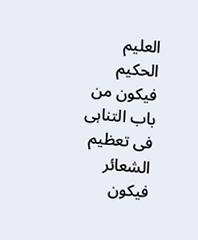العلیم الحکیم فیکون من باب التناہی فی تعظیم الشعائر فیکون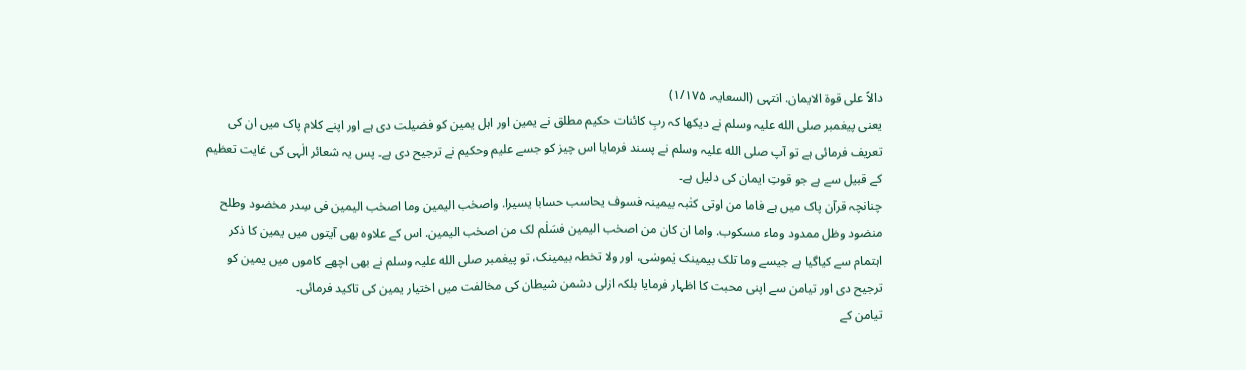دالاً علی قوة الایمان. انتہی (السعایہ، ۱/۱۷۵)
یعنی پیغمبر صلى الله علیہ وسلم نے دیکھا کہ ربِ کائنات حکیم مطلق نے یمین اور اہل یمین کو فضیلت دی ہے اور اپنے کلام پاک میں ان کی تعریف فرمائی ہے تو آپ صلى الله علیہ وسلم نے پسند فرمایا اس چیز کو جسے علیم وحکیم نے ترجیح دی ہے۔ پس یہ شعائر الٰہی کی غایت تعظیم کے قبیل سے ہے جو قوتِ ایمان کی دلیل ہے۔
چنانچہ قرآن پاک میں ہے فاما من اوتی کتٰبہ بیمینہ فسوف یحاسب حسابا یسیرا. واصحٰب الیمین وما اصحٰب الیمین فی سِدر مخضود وطلح منضود وظل ممدود وماء مسکوب. واما ان کان من اصحٰب الیمین فسَلٰم لک من اصحٰب الیمین. اس کے علاوہ بھی آیتوں میں یمین کا ذکر اہتمام سے کیاگیا ہے جیسے وما تلک بیمینک یٰموسٰی، اور ولا تخطہ بیمینک، تو پیغمبر صلى الله علیہ وسلم نے بھی اچھے کاموں میں یمین کو ترجیح دی اور تیامن سے اپنی محبت کا اظہار فرمایا بلکہ ازلی دشمن شیطان کی مخالفت میں اختیار یمین کی تاکید فرمائی۔
تیامن کے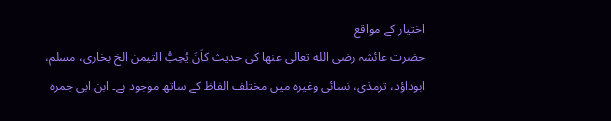اختیار کے مواقع
حضرت عائشہ رضى الله تعالى عنها کی حدیث کاَنَ یُحِبُّ التیمن الخ بخاری، مسلم، ابوداؤد، ترمذی، نسائی وغیرہ میں مختلف الفاظ کے ساتھ موجود ہے۔ ابن ابی جمرہ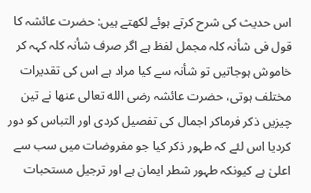اس حدیث کی شرح کرتے ہوئے لکھتے ہیں: حضرت عائشہ کا قول فی شأنہ کلہ مجمل لفظ ہے اگر صرف شأنہ کلہ کہہ کر خاموش ہوجاتیں تو شأنہ سے کیا مراد ہے اس کی تقدیرات مختلف ہوتی، حضرت عائشہ رضى الله تعالى عنها نے تین چیزیں ذکر فرماکر اجمال کی تفصیل کردی اور التباس کو دور کردیا اس لئے کہ طہور ذکر کیا جو مفروضات میں سب سے اعلیٰ ہے کیونکہ طہور شطر ایمان ہے اور ترجیل مستحبات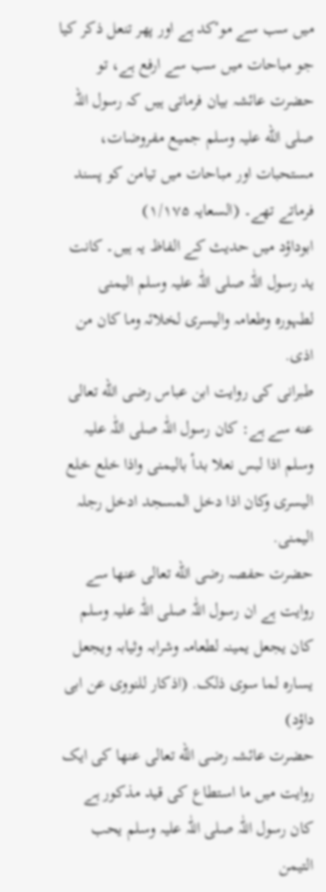میں سب سے موٴکد ہے اور پھر تنعل ذکر کیا جو مباحات میں سب سے ارفع ہے، تو حضرت عائشہ بیان فرماتی ہیں کہ رسول اللہ صلى الله علیہ وسلم جمیع مفروضات، مستحبات اور مباحات میں تیامن کو پسند فرماتے تھے۔ (السعایہ ۱/۱۷۵)
ابوداؤد میں حدیث کے الفاظ یہ ہیں۔ کانت ید رسول اللّٰہ صلی اللّٰہ علیہ وسلم الیمنی لطہورہ وطعامہ والیسری لخلائہ وما کان من اذی.
طبرانی کی روایت ابن عباس رضى الله تعالى عنه سے ہے: کان رسول اللّٰہ صلی اللّٰہ علیہ وسلم اذا لبس نعلا بدأ بالیمنی واذا خلع خلع الیسری وکان اذا دخل المسجد ادخل رجلہ الیمنی.
حضرت حفصہ رضى الله تعالى عنها سے روایت ہے ان رسول اللّٰہ صلی اللّٰہ علیہ وسلم کان یجعل یمینہ لطعامہ وشرابہ وثیابہ ویجعل یسارہ لما سوی ذلک. (اذکار للنووی عن ابی داؤد)
حضرت عائشہ رضى الله تعالى عنها کی ایک روایت میں ما استطاع کی قید مذکور ہے کان رسول اللّٰہ صلی اللّٰہ علیہ وسلم یحب التیمن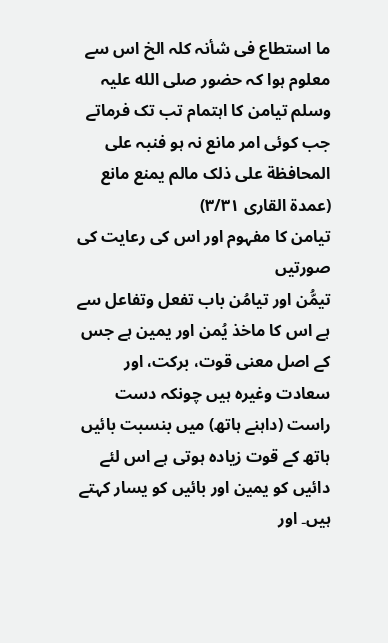ما استطاع فی شأنہ کلہ الخ اس سے معلوم ہوا کہ حضور صلى الله علیہ وسلم تیامن کا اہتمام تب تک فرماتے جب کوئی امر مانع نہ ہو فنبہ علی المحافظة علی ذلک مالم یمنع مانع (عمدة القاری ۳/۳۱)
تیامن کا مفہوم اور اس کی رعایت کی صورتیں
تیمُّن اور تیامُن باب تفعل وتفاعل سے ہے اس کا ماخذ یُمن اور یمین ہے جس کے اصل معنی قوت، برکت، اور سعادت وغیرہ ہیں چونکہ دست راست (داہنے ہاتھ) میں بنسبت بائیں ہاتھ کے قوت زیادہ ہوتی ہے اس لئے دائیں کو یمین اور بائیں کو یسار کہتے ہیں۔ اور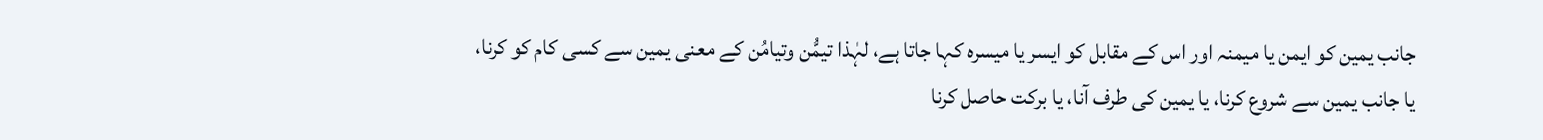جانب یمین کو ایمن یا میمنہ اور اس کے مقابل کو ایسر یا میسرہ کہا جاتا ہے، لہٰذا تیمُّن وتیامُن کے معنی یمین سے کسی کام کو کرنا، یا جانب یمین سے شروع کرنا، یا یمین کی طرف آنا، یا برکت حاصل کرنا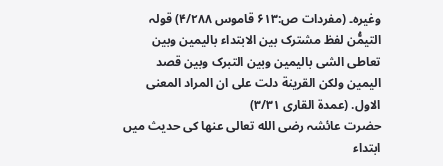وغیرہ۔ (مفردات ص:۶۱۳ قاموس ۴/۲۸۸) قولہ التیمُّن لفظ مشترک بین الابتداء بالیمین وبین تعاطی الشی بالیمین وبین التبرک وبین قصد الیمین ولکن القرینة دلت علی ان المراد المعنی الاول. (عمدة القاری ۳/۳۱)
حضرت عائشہ رضى الله تعالى عنها کی حدیث میں ابتداء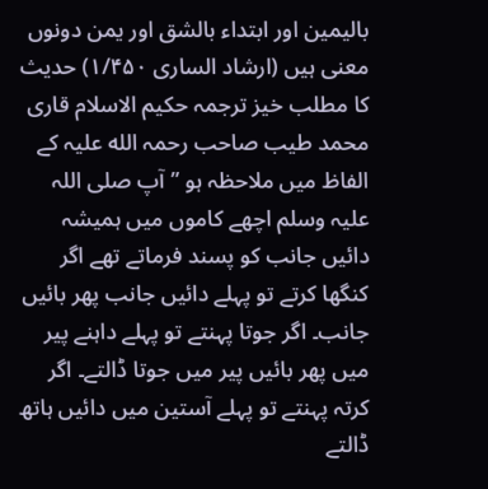بالیمین اور ابتداء بالشق اور یمن دونوں معنی ہیں (ارشاد الساری ۱/۴۵۰) حدیث کا مطلب خیز ترجمہ حکیم الاسلام قاری محمد طیب صاحب رحمہ الله علیہ کے الفاظ میں ملاحظہ ہو ”آپ صلی اللہ علیہ وسلم اچھے کاموں میں ہمیشہ دائیں جانب کو پسند فرماتے تھے اگر کنگھا کرتے تو پہلے دائیں جانب پھر بائیں جانب۔ اگر جوتا پہنتے تو پہلے داہنے پیر میں پھر بائیں پیر میں جوتا ڈالتے۔ اگر کرتہ پہنتے تو پہلے آستین میں دائیں ہاتھ ڈالتے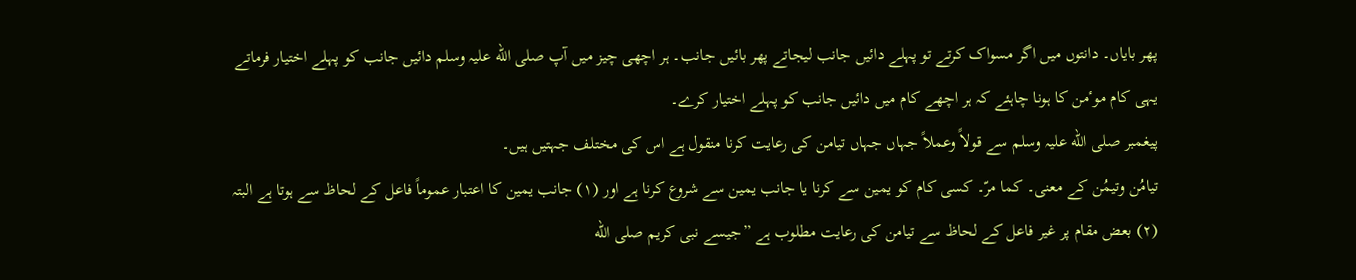پھر بایاں۔ دانتوں میں اگر مسواک کرتے تو پہلے دائیں جانب لیجاتے پھر بائیں جانب۔ ہر اچھی چیز میں آپ صلى الله علیہ وسلم دائیں جانب کو پہلے اختیار فرماتے یہی کام موٴمن کا ہونا چاہئے کہ ہر اچھے کام میں دائیں جانب کو پہلے اختیار کرے۔
پیغمبر صلى الله علیہ وسلم سے قولاً وعملاً جہاں جہاں تیامن کی رعایت کرنا منقول ہے اس کی مختلف جہتیں ہیں۔
تیامُن وتیمُن کے معنی۔ کما مرّ۔ کسی کام کو یمین سے کرنا یا جانب یمین سے شروع کرنا ہے اور (۱) جانب یمین کا اعتبار عموماً فاعل کے لحاظ سے ہوتا ہے البتہ (۲) بعض مقام پر غیر فاعل کے لحاظ سے تیامن کی رعایت مطلوب ہے ”جیسے نبی کریم صلى الله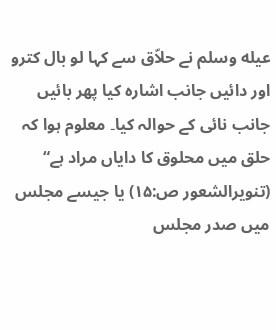عيله وسلم نے حلاّق سے کہا لو بال کترو اور دائیں جانب اشارہ کیا پھر بائیں جانب نائی کے حوالہ کیا۔ معلوم ہوا کہ حلق میں محلوق کا دایاں مراد ہے“ (تنویرالشعور ص:۱۵) یا جیسے مجلس میں صدر مجلس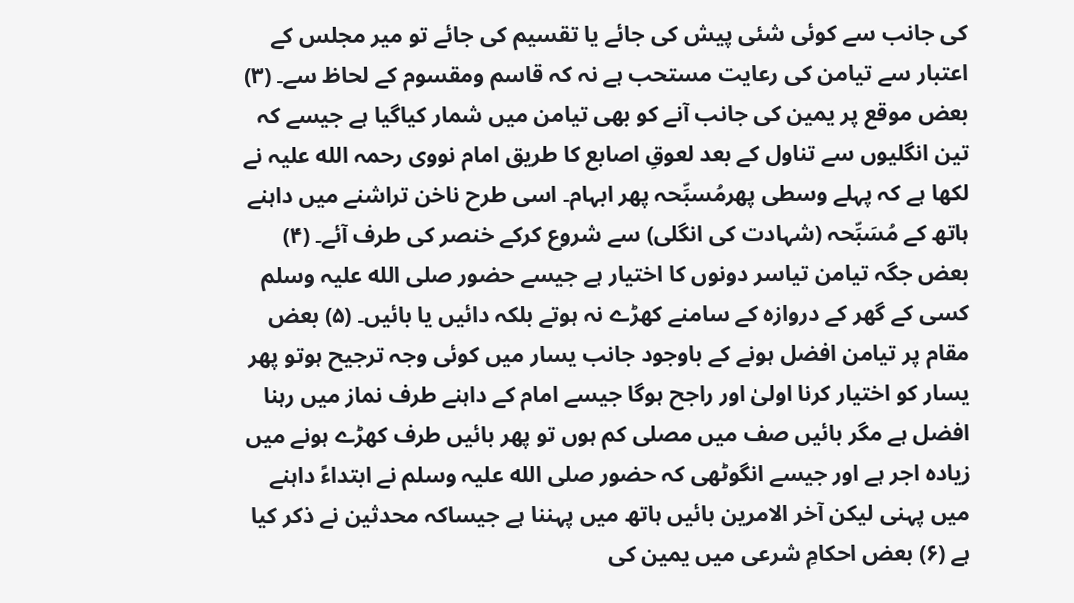کی جانب سے کوئی شئی پیش کی جائے یا تقسیم کی جائے تو میر مجلس کے اعتبار سے تیامن کی رعایت مستحب ہے نہ کہ قاسم ومقسوم کے لحاظ سے۔ (۳) بعض موقع پر یمین کی جانب آنے کو بھی تیامن میں شمار کیاگیا ہے جیسے کہ تین انگلیوں سے تناول کے بعد لعوقِ اصابع کا طریق امام نووی رحمہ الله علیہ نے لکھا ہے کہ پہلے وسطی پھرمُسبِّحہ پھر ابہام۔ اسی طرح ناخن تراشنے میں داہنے ہاتھ کے مُسَبِّحہ (شہادت کی انگلی) سے شروع کرکے خنصر کی طرف آئے۔ (۴) بعض جگہ تیامن تیاسر دونوں کا اختیار ہے جیسے حضور صلى الله علیہ وسلم کسی کے گھر کے دروازہ کے سامنے کھڑے نہ ہوتے بلکہ دائیں یا بائیں۔ (۵) بعض مقام پر تیامن افضل ہونے کے باوجود جانب یسار میں کوئی وجہ ترجیح ہوتو پھر یسار کو اختیار کرنا اولیٰ اور راجح ہوگا جیسے امام کے داہنے طرف نماز میں رہنا افضل ہے مگر بائیں صف میں مصلی کم ہوں تو پھر بائیں طرف کھڑے ہونے میں زیادہ اجر ہے اور جیسے انگوٹھی کہ حضور صلى الله علیہ وسلم نے ابتداءً داہنے میں پہنی لیکن آخر الامرین بائیں ہاتھ میں پہننا ہے جیساکہ محدثین نے ذکر کیا ہے (۶) بعض احکامِ شرعی میں یمین کی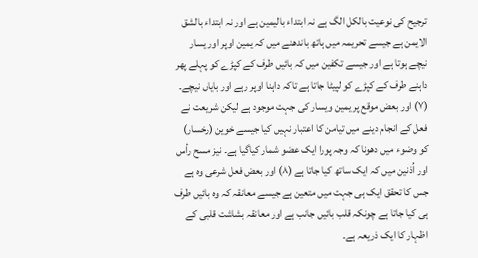ترجیح کی نوعیت بالکل الگ ہے نہ ابتداء بالیمین ہے اور نہ ابتداء بالشق الایمن ہے جیسے تحریمہ میں ہاتھ باندھنے میں کہ یمین اوپر اور یسار نیچے ہوتا ہے اور جیسے تکفین میں کہ بائیں طرف کے کپڑے کو پہلے پھر داہنے طرف کے کپڑے کو لپیٹا جاتا ہے تاکہ داہنا اوپر رہے اور بایاں نیچے۔ (۷) اور بعض موقع پر یمین ویسار کی جہت موجود ہے لیکن شریعت نے فعل کے انجام دینے میں تیامن کا اعتبار نہیں کیا جیسے خوین (رخسار) کو وضوء میں دھونا کہ وجہ پورا ایک عضو شمار کیاگیا ہے۔ نیز مسح رأس اور اُذنین میں کہ ایک ساتھ کیا جاتا ہے (۸) اور بعض فعل شرعی وہ ہے جس کا تحقق ایک ہی جہت میں متعین ہے جیسے معانقہ کہ وہ بائیں طرف ہی کیا جاتا ہے چونکہ قلب بائیں جانب ہے اور معانقہ بشاشت قلبی کے اظہار کا ایک ذریعہ ہے۔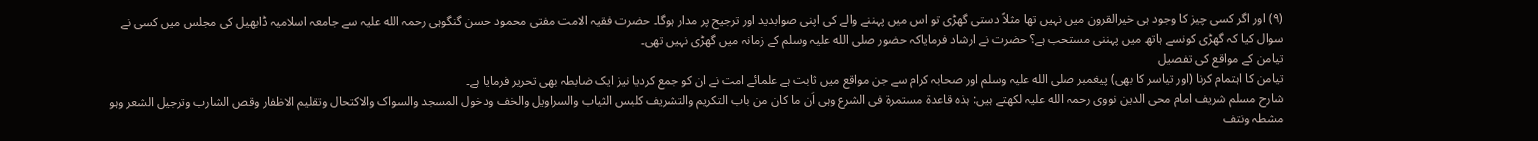(۹) اور اگر کسی چیز کا وجود ہی خیرالقرون میں نہیں تھا مثلاً دستی گھڑی تو اس میں پہننے والے کی اپنی صوابدید اور ترجیح پر مدار ہوگا۔ حضرت فقیہ الامت مفتی محمود حسن گنگوہی رحمہ الله علیہ سے جامعہ اسلامیہ ڈابھیل کی مجلس میں کسی نے سوال کیا کہ گھڑی کونسے ہاتھ میں پہننی مستحب ہے؟ حضرت نے ارشاد فرمایاکہ حضور صلى الله علیہ وسلم کے زمانہ میں گھڑی نہیں تھی۔
تیامن کے مواقع کی تفصیل
تیامن کا اہتمام کرنا (اور تیاسر کا بھی) پیغمبر صلى الله علیہ وسلم اور صحابہ کرام سے جن مواقع میں ثابت ہے علمائے امت نے ان کو جمع کردیا نیز ایک ضابطہ بھی تحریر فرمایا ہے۔
شارح مسلم شریف امام محی الدین نووی رحمہ الله علیہ لکھتے ہیں: ہذہ قاعدة مستمرة فی الشرع وہی اَن ما کان من باب التکریم والتشریف کلبس الثیاب والسراویل والخف ودخول المسجد والسواک والاکتحال وتقلیم الاظفار وقص الشارب وترجیل الشعر وہو مشطہ ونتف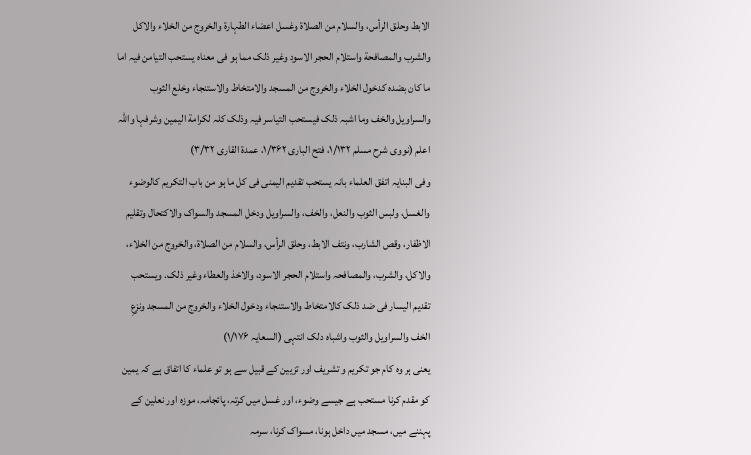الابط وحلق الرأس، والسلام من الصلاة وغسل اعضاء الطہارة والخروج من الخلاء والاکل والشرب والمصافحة واستلام الحجر الاسود وغیر ذلک مما ہو فی معناہ یستحب التیامن فیہ اما ما کان بضدہ کدخول الخلاء والخروج من المسجد والامتخاط والاستنجاء وخلع الثوب والسراویل والخف وما اشبہ ذلک فیستحب التیاسر فیہ وذلک کلہ لکرامة الیمین وشرفہا واللّٰہ اعلم (نووی شرح مسلم ۱/۱۳۲، فتح الباری ۱/۳۶۲، عمدة القاری ۳/۳۲)
وفی البنایہ اتفق العلماء بانہ یستحب تقدیم الیمنی فی کل ما ہو من باب التکریم کالوضوء والغسل، ولبس الثوب والنعل، والخف، والسراویل ودخل المسجد والسواک والاکتحال وتقلیم الاظفار، وقص الشارب، ونتف الابط، وحلق الرأس، والسلام من الصلاة، والخروج من الخلاء، والاکل، والشرب، والمصافحہ واستلام الحجر الاسود، والاخذ والعطاء وغیر ذلک. ویستحب تقدیم الیسار فی ضد ذلک کالامتخاط والاستنجاء ودخول الخلاء والخروج من المسجد ونزعِ الخف والسراویل والثوب واشباہ دلک انتہی (السعایہ ۱/۱۷۶)
یعنی ہر وہ کام جو تکریم و تشریف اور تزیین کے قبیل سے ہو تو علماء کا اتفاق ہے کہ یمین کو مقدم کرنا مستحب ہے جیسے وضوء، اور غسل میں کرتہ، پائجامہ، موزہ اور نعلین کے پہننے میں، مسجد میں داخل ہونا، مسواک کرنا، سرمہ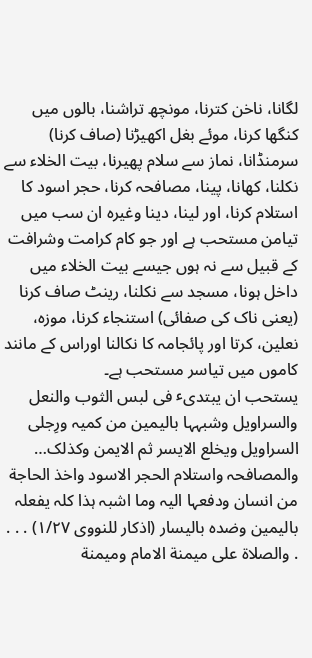لگانا، ناخن کترنا، مونچھ تراشنا، بالوں میں کنگھا کرنا، موئے بغل اکھیڑنا (صاف کرنا) سرمنڈانا، نماز سے سلام پھیرنا، بیت الخلاء سے نکلنا، کھانا، پینا، مصافحہ کرنا، حجر اسود کا استلام کرنا، اور لینا، دینا وغیرہ ان سب میں تیامن مستحب ہے اور جو کام کرامت وشرافت کے قبیل سے نہ ہوں جیسے بیت الخلاء میں داخل ہونا، مسجد سے نکلنا، رینٹ صاف کرنا (یعنی ناک کی صفائی) استنجاء کرنا، موزہ، نعلین، کرتا اور پائجامہ کا نکالنا اوراس کے مانند کاموں میں تیاسر مستحب ہے۔
یستحب ان یبتدیٴ فی لبس الثوب والنعل والسراویل وشبہہا بالیمین من کمیہ ورِجلی السراویل ویخلع الایسر ثم الایمن وکذلک… والمصافحہ واستلام الحجر الاسود واخذ الحاجة من انسان ودفعہا الیہ وما اشبہ ہذا کلہ یفعلہ بالیمین وضدہ بالیسار (اذکار للنووی ۱/۲۷) . . . . والصلاة علی میمنة الامام ومیمنة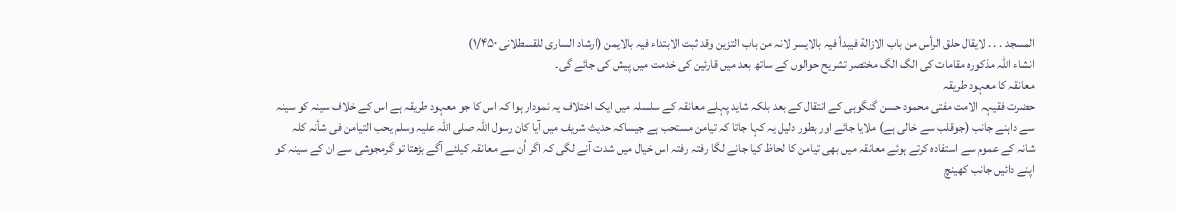المسجد . . . لایقال حلق الرأس من باب الازالة فیبدأ فیہ بالایسر لانہ من باب التزین وقد ثبت الابتداء فیہ بالایمن (ارشاد الساری للقسطلانی ۱/۴۵۰)
انشاء اللہ مذکورہ مقامات کی الگ الگ مختصر تشریح حوالوں کے ساتھ بعد میں قارئین کی خدمت میں پیش کی جائے گی۔
معانقہ کا معہود طریقہ
حضرت فقیہہ الامت مفتی محمود حسن گنگوہی کے انتقال کے بعد بلکہ شاید پہلے معانقہ کے سلسلہ میں ایک اختلاف یہ نمودار ہوا کہ اس کا جو معہود طریقہ ہے اس کے خلاف سینہ کو سینہ سے داہنے جانب (جوقلب سے خالی ہے) ملایا جائے اور بطور دلیل یہ کہا جاتا کہ تیامن مستحب ہے جیساکہ حدیث شریف میں آیا کان رسول اللّٰہ صلی اللّٰہ علیہ وسلم یحب التیامن فی شأنہ کلہ شانہ کے عموم سے استفادہ کرتے ہوئے معانقہ میں بھی تیامن کا لحاظ کیا جانے لگا رفتہ رفتہ اس خیال میں شدت آنے لگی کہ اگر اُن سے معانقہ کیلئے آگے بڑھتا تو گرمجوشی سے ان کے سینہ کو اپنے دائیں جانب کھینچ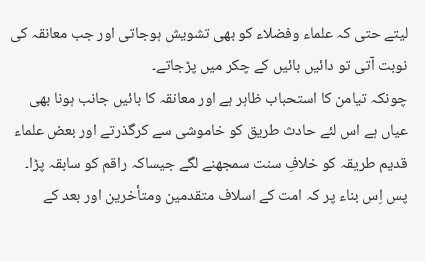لیتے حتی کہ علماء وفضلاء کو بھی تشویش ہوجاتی اور جب معانقہ کی نوبت آتی تو دائیں بائیں کے چکر میں پڑجاتے۔
چونکہ تیامن کا استحباب ظاہر ہے اور معانقہ کا بائیں جانب ہونا بھی عیاں ہے اس لئے حادث طریق کو خاموشی سے کرگذرتے اور بعض علماء قدیم طریقہ کو خلافِ سنت سمجھنے لگے جیساکہ راقم کو سابقہ پڑا۔ پس اِس بناء پر کہ امت کے اسلاف متقدمین ومتأخرین اور بعد کے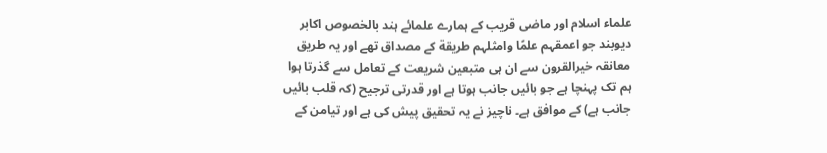علماء اسلام اور ماضی قریب کے ہمارے علمائے ہند بالخصوص اکابر دیوبند جو اعمقہم علمًا وامثلہم طریقة کے مصداق تھے اور یہ طریق معانقہ خیرالقرون سے ان ہی متبعین شریعت کے تعامل سے گذرتا ہوا ہم تک پہنچا ہے جو بائیں جانب ہوتا ہے اور قدرتی ترجیح (کہ قلب بائیں جانب ہے) کے موافق ہے۔ ناچیز نے یہ تحقیق پیش کی ہے اور تیامن کے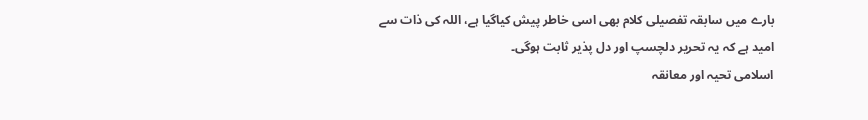بارے میں سابقہ تفصیلی کلام بھی اسی خاطر پیش کیاگیا ہے، اللہ کی ذات سے امید ہے کہ یہ تحریر دلچسپ اور دل پذیر ثابت ہوگی۔
اسلامی تحیہ اور معانقہ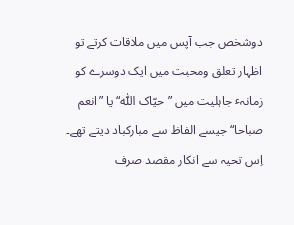دوشخص جب آپس میں ملاقات کرتے تو اظہار تعلق ومحبت میں ایک دوسرے کو زمانہٴ جاہلیت میں ”حیّاک اللّٰہ“ یا ”انعم صباحا“ جیسے الفاظ سے مبارکباد دیتے تھے۔ اِس تحیہ سے انکار مقصد صرف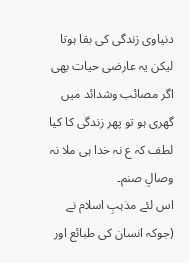دنیاوی زندگی کی بقا ہوتا لیکن یہ عارضی حیات بھی اگر مصائب وشدائد میں گھری ہو تو پھر زندگی کا کیا لطف کہ ع نہ خدا ہی ملا نہ وصالِ صنم۔
اس لئے مذہبِ اسلام نے (جوکہ انسان کی طبائع اور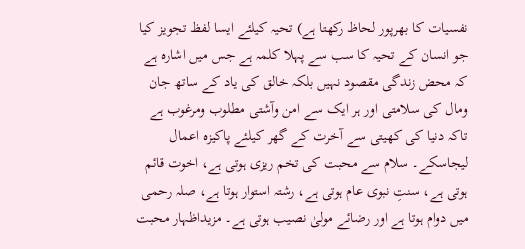نفسیات کا بھرپور لحاظ رکھتا ہے) تحیہ کیلئے ایسا لفظ تجویز کیا جو انسان کے تحیہ کا سب سے پہلا کلمہ ہے جس میں اشارہ ہے کہ محض زندگی مقصود نہیں بلکہ خالق کی یاد کے ساتھ جان ومال کی سلامتی اور ہر ایک سے امن وآشتی مطلوب ومرغوب ہے تاکہ دنیا کی کھیتی سے آخرت کے گھر کیلئے پاکیزہ اعمال لیجاسکے۔ سلام سے محبت کی تخم ریزی ہوتی ہے، اخوت قائم ہوتی ہے، سنتِ نبوی عام ہوتی ہے، رشتہ استوار ہوتا ہے، صلہ رحمی میں دوام ہوتا ہے اور رضائے مولیٰ نصیب ہوتی ہے۔ مزیداظہار محبت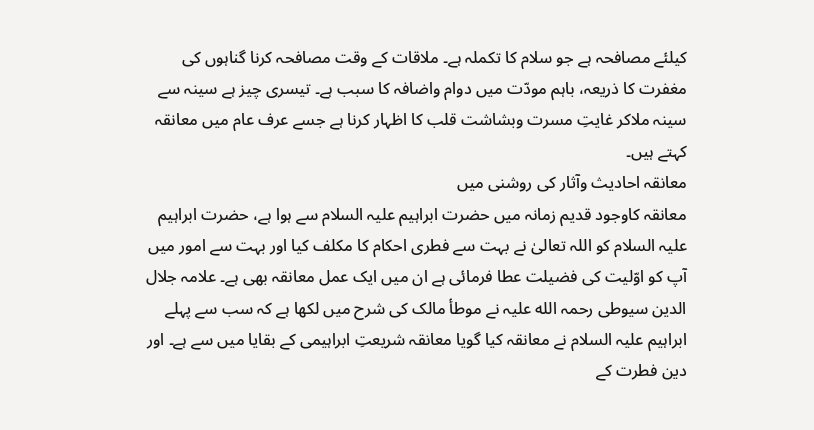کیلئے مصافحہ ہے جو سلام کا تکملہ ہے۔ ملاقات کے وقت مصافحہ کرنا گناہوں کی مغفرت کا ذریعہ، باہم مودّت میں دوام واضافہ کا سبب ہے۔ تیسری چیز ہے سینہ سے سینہ ملاکر غایتِ مسرت وبشاشت قلب کا اظہار کرنا ہے جسے عرف عام میں معانقہ کہتے ہیں۔
معانقہ احادیث وآثار کی روشنی میں
معانقہ کاوجود قدیم زمانہ میں حضرت ابراہیم علیہ السلام سے ہوا ہے، حضرت ابراہیم علیہ السلام کو اللہ تعالیٰ نے بہت سے فطری احکام کا مکلف کیا اور بہت سے امور میں آپ کو اوّلیت کی فضیلت عطا فرمائی ہے ان میں ایک عمل معانقہ بھی ہے۔ علامہ جلال الدین سیوطی رحمہ الله علیہ نے موطأ مالک کی شرح میں لکھا ہے کہ سب سے پہلے ابراہیم علیہ السلام نے معانقہ کیا گویا معانقہ شریعتِ ابراہیمی کے بقایا میں سے ہے۔ اور دین فطرت کے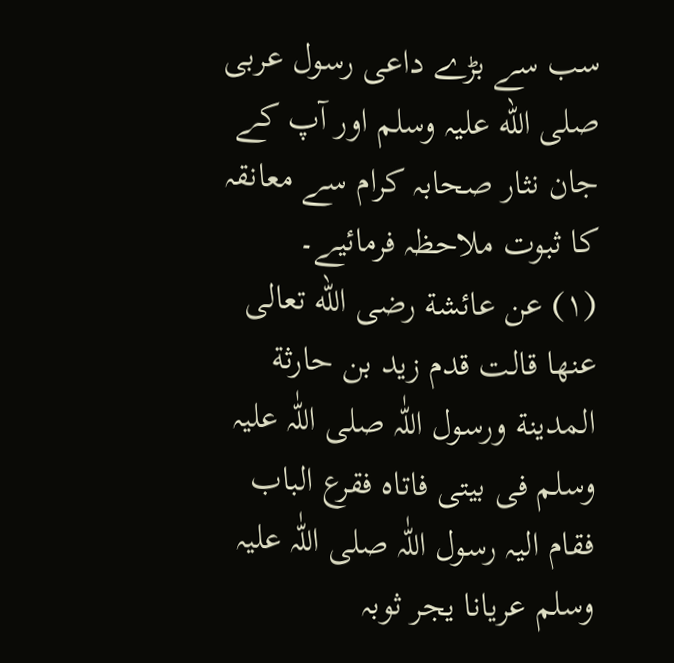سب سے بڑے داعی رسول عربی صلى الله علیہ وسلم اور آپ کے جان نثار صحابہ کرام سے معانقہ کا ثبوت ملاحظہ فرمائیے۔
(۱) عن عائشة رضى الله تعالى عنها قالت قدم زید بن حارثة المدینة ورسول اللّٰہ صلی اللّٰہ علیہ وسلم فی بیتی فاتاہ فقرع الباب فقام الیہ رسول اللّٰہ صلی اللّٰہ علیہ وسلم عریانا یجر ثوبہ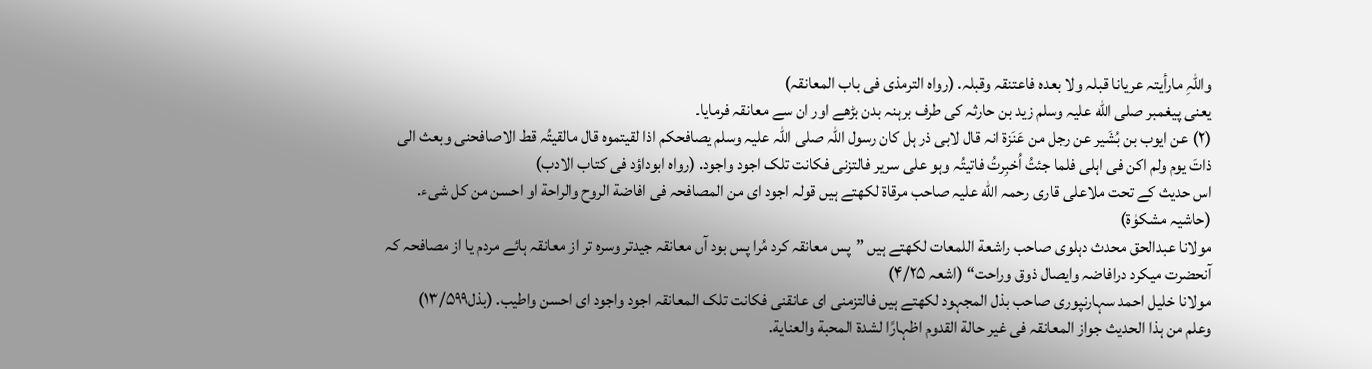واللّٰہِ مارأیتہ عریانا قبلہ ولا بعدہ فاعتنقہ وقبلہ. (رواہ الترمذی فی باب المعانقہ)
یعنی پیغمبر صلى الله علیہ وسلم زید بن حارثہ کی طرف برہنہ بدن بڑھے اور ان سے معانقہ فرمایا۔
(۲) عن ایوب بن بُشَیر عن رجل من عَنَزة انہ قال لابی ذر ہل کان رسول اللّٰہ صلی اللّٰہ علیہ وسلم یصافحکم اذا لقیتموہ قال مالقیتُہ قط الاصافحنی وبعث الی ذاتَ یوم ولم اکن فی اہلی فلما جئتُ اُخبِرتُ فاتیتُہ وہو علی سریر فالتزنی فکانت تلک اجود واجود. (رواہ ابوداؤد فی کتاب الادب)
اس حدیث کے تحت ملاعلی قاری رحمہ الله علیہ صاحب مرقاة لکھتے ہیں قولہ اجود ای من المصافحہ فی افاضة الروح والراحة او احسن من کل شیء. (حاشیہ مشکوٰة)
مولانا عبدالحق محدث دہلوی صاحب راشعة اللمعات لکھتے ہیں ”پس معانقہ کرد مُرا پس بود آں معانقہ جیدتر وسرہ تر از معانقہ ہائے مردم یا از مصافحہ کہ آنحضرت میکرد درافاضہ وایصال ذوق وراحت“ (اشعہ ۴/۲۵)
مولانا خلیل احمد سہارنپوری صاحب بذل المجہود لکھتے ہیں فالتزمنی ای عانقنی فکانت تلک المعانقہ اجود واجود ای احسن واطیب. (بذل۱۳/۵۹۹)
وعلم من ہذا الحدیث جواز المعانقہ فی غیر حالة القدوم اظہارًا لشدة المحبة والعنایة.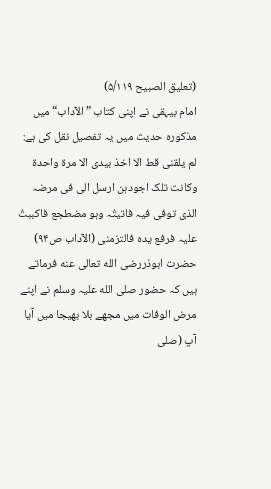(تعلیق الصبیح ۵/۱۱۹)
امام بیہقی نے اپنی کتاب ”الآداب“ میں مذکورہ حدیث میں یہ تفصیل نقل کی ہے:
لم یلقنی قط الا اخذ بیدی الا مرة واحدة وکانت تلک اجودہن ارسل الی فی مرضہ الذی توفی فیہ فاتیتُہ وہو مضطجع فاکببتُ علیہ فرفع یدہ فالتزمنی (الآداب ص۹۴)
حضرت ابوذررضى الله تعالى عنه فرماتے ہیں کہ حضور صلى الله علیہ وسلم نے اپنے مرض الوفات میں مجھے بلا بھیجا میں آیا آپ (صلى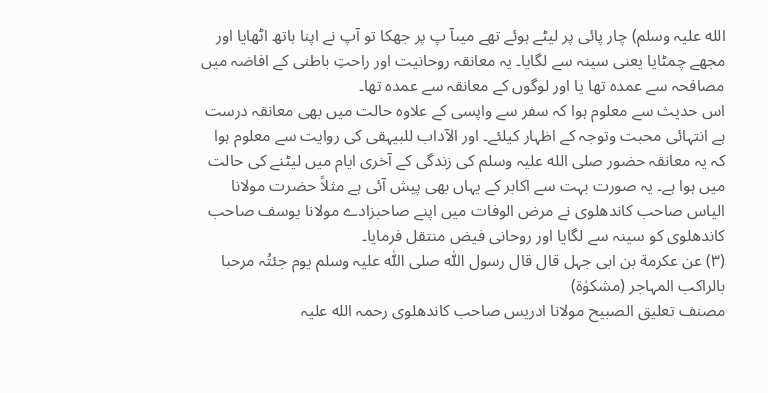الله علیہ وسلم) چار پائی پر لیٹے ہوئے تھے میںآ پ پر جھکا تو آپ نے اپنا ہاتھ اٹھایا اور مجھے چمٹایا یعنی سینہ سے لگایا۔ یہ معانقہ روحانیت اور راحتِ باطنی کے افاضہ میں مصافحہ سے عمدہ تھا یا اور لوگوں کے معانقہ سے عمدہ تھا۔
اس حدیث سے معلوم ہوا کہ سفر سے واپسی کے علاوہ حالت میں بھی معانقہ درست ہے انتہائی محبت وتوجہ کے اظہار کیلئے۔ اور الآداب للبیہقی کی روایت سے معلوم ہوا کہ یہ معانقہ حضور صلى الله علیہ وسلم کی زندگی کے آخری ایام میں لیٹنے کی حالت میں ہوا ہے۔ یہ صورت بہت سے اکابر کے یہاں بھی پیش آئی ہے مثلاً حضرت مولانا الیاس صاحب کاندھلوی نے مرض الوفات میں اپنے صاحبزادے مولانا یوسف صاحب کاندھلوی کو سینہ سے لگایا اور روحانی فیض منتقل فرمایا۔
(۳) عن عکرمة بن ابی جہل قال قال رسول اللّٰہ صلی اللّٰہ علیہ وسلم یوم جئتُہ مرحبا بالراکب المہاجر (مشکوٰة)
مصنف تعلیق الصبیح مولانا ادریس صاحب کاندھلوی رحمہ الله علیہ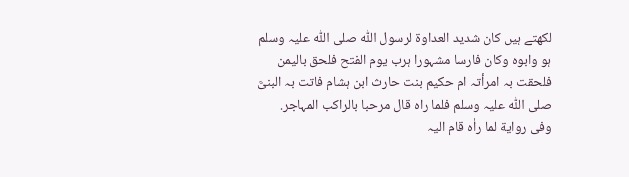لکھتے ہیں کان شدید العداوة لرسول اللّٰہ صلی اللّٰہ علیہ وسلم ہو وابوہ وکان فارسا مشہورا ہرب یوم الفتح فلحق بالیمن فلحقت بہ امرأتہ ام حکیم بنت حارث ابن ہشام فاتت بہ البنیَّ صلی اللّٰہ علیہ وسلم فلما راہ قال مرحبا بالراکب المہاجر. وفی روایة لما راٰہ قام الیہ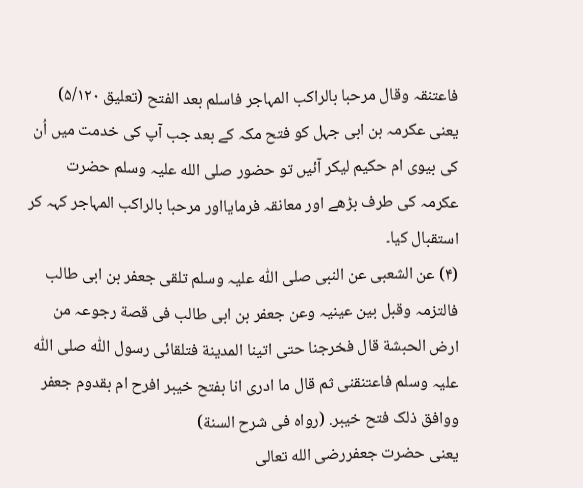فاعتنقہ وقال مرحبا بالراکب المہاجر فاسلم بعد الفتح (تعلیق ۵/۱۲۰)
یعنی عکرمہ بن ابی جہل کو فتح مکہ کے بعد جب آپ کی خدمت میں اُن کی بیوی ام حکیم لیکر آئیں تو حضور صلى الله علیہ وسلم حضرت عکرمہ کی طرف بڑھے اور معانقہ فرمایااور مرحبا بالراکب المہاجر کہہ کر استقبال کیا۔
(۴) عن الشعبی عن النبی صلی اللّٰہ علیہ وسلم تلقی جعفر بن ابی طالب فالتزمہ وقبل بین عینیہ وعن جعفر بن ابی طالب فی قصة رجوعہ من ارض الحبشة قال فخرجنا حتی اتینا المدینة فتلقائی رسول اللّٰہ صلی اللّٰہ علیہ وسلم فاعتنقنی ثم قال ما ادری انا بفتح خیبر افرح ام بقدوم جعفر ووافق ذلک فتح خیبر. (رواہ فی شرح السنة)
یعنی حضرت جعفررضى الله تعالى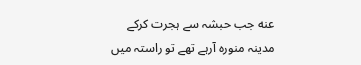عنه جب حبشہ سے ہجرت کرکے مدینہ منورہ آرہے تھے تو راستہ میں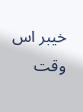خیبر اس وقت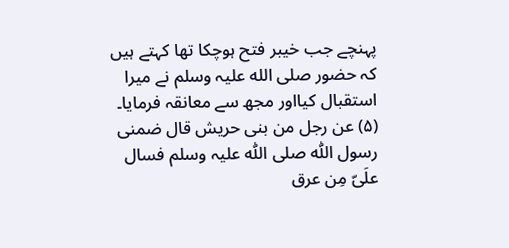پہنچے جب خیبر فتح ہوچکا تھا کہتے ہیں کہ حضور صلى الله علیہ وسلم نے میرا استقبال کیااور مجھ سے معانقہ فرمایا۔
(۵) عن رجل من بنی حریش قال ضمنی رسول اللّٰہ صلی اللّٰہ علیہ وسلم فسال علَیّ مِن عرق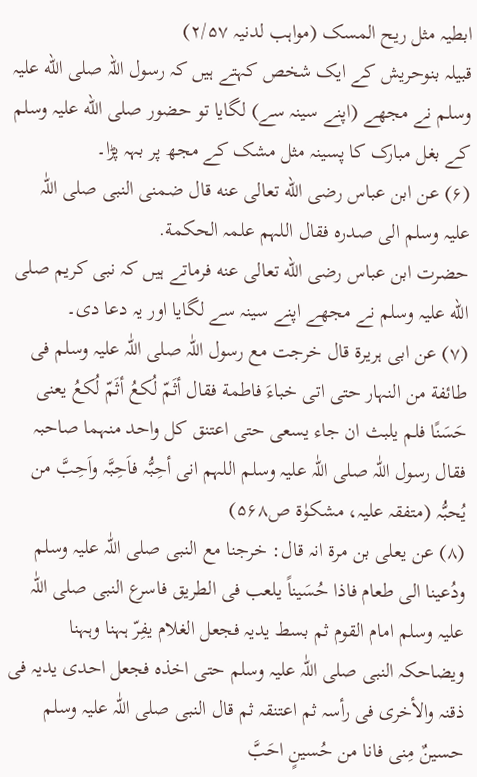ابطیہ مثل ریح المسک (مواہب لدنیہ ۲/۵۷)
قبیلہ بنوحریش کے ایک شخص کہتے ہیں کہ رسول اللہ صلى الله علیہ وسلم نے مجھے (اپنے سینہ سے) لگایا تو حضور صلى الله علیہ وسلم کے بغل مبارک کا پسینہ مثل مشک کے مجھ پر بہہ پڑا۔
(۶) عن ابن عباس رضى الله تعالى عنه قال ضمنی النبی صلی اللّٰہ علیہ وسلم الی صدرہ فقال اللہم علمہ الحکمة.
حضرت ابن عباس رضى الله تعالى عنه فرماتے ہیں کہ نبی کریم صلى الله علیہ وسلم نے مجھے اپنے سینہ سے لگایا اور یہ دعا دی۔
(۷) عن ابی ہریرة قال خرجت مع رسول اللّٰہ صلی اللّٰہ علیہ وسلم فی طائفة من النہار حتی اتی خباءَ فاطمة فقال أثَمّ لُکعُ أثَمّ لُکعُ یعنی حَسَنًا فلم یلبث ان جاء یسعی حتی اعتنق کل واحد منہما صاحبہ فقال رسول اللّٰہ صلی اللّٰہ علیہ وسلم اللہم انی أحِبُّہ فاَحِبَّہ واَحِبَّ من یُحبُّہ (متفقہ علیہ، مشکوٰة ص۵۶۸)
(۸) عن یعلی بن مرة انہ قال: خرجنا مع النبی صلی اللّٰہ علیہ وسلم ودُعینا الی طعام فاذا حُسَیناً یلعب فی الطریق فاسرع النبی صلی اللّٰہ علیہ وسلم امام القوم ثم بسط یدیہ فجعل الغلام یفِرّ ہہنا وہہنا ویضاحکہ النبی صلی اللّٰہ علیہ وسلم حتی اخذہ فجعل احدی یدیہ فی ذقنہ والأخری فی رأسہ ثم اعتنقہ ثم قال النبی صلی اللّٰہ علیہ وسلم حسینٌ مِنی فانا من حُسینٍ احَبَّ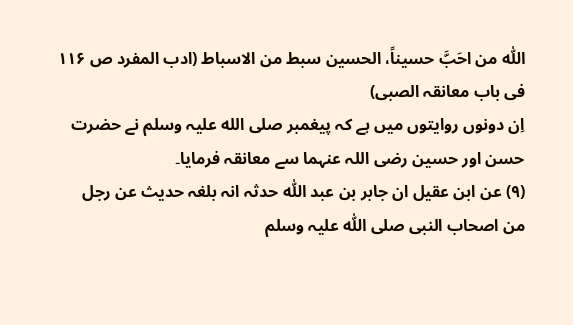اللّٰہ من احَبَّ حسیناً، الحسین سبط من الاسباط (ادب المفرد ص ۱۱۶ فی باب معانقہ الصبی)
اِن دونوں روایتوں میں ہے کہ پیغمبر صلى الله علیہ وسلم نے حضرت حسن اور حسین رضی اللہ عنہما سے معانقہ فرمایا۔
(۹) عن ابن عقیل ان جابر بن عبد اللّٰہ حدثہ انہ بلغہ حدیث عن رجل من اصحاب النبی صلی اللّٰہ علیہ وسلم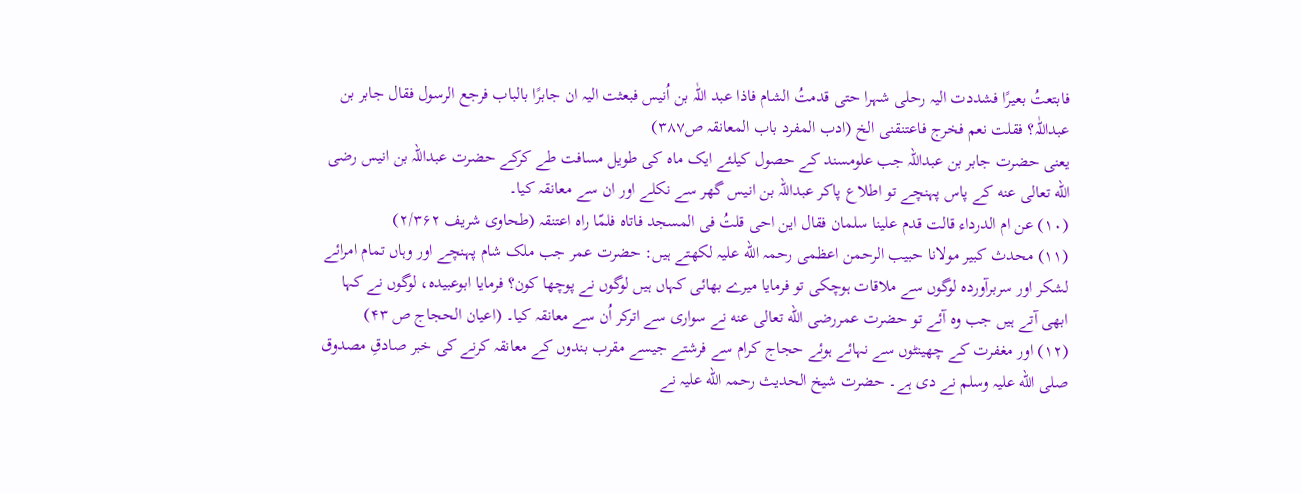فابتعتُ بعیرًا فشددت الیہ رحلی شہرا حتی قدمتُ الشام فاذا عبد اللّٰہ بن اُنیس فبعثت الیہ ان جابرًا بالباب فرجع الرسول فقال جابر بن عبداللّٰہ؟ فقلت نعم فخرج فاعتنقنی الخ (ادب المفرد باب المعانقہ ص۳۸۷)
یعنی حضرت جابر بن عبداللہ جب علومسند کے حصول کیلئے ایک ماہ کی طویل مسافت طے کرکے حضرت عبداللہ بن انیس رضى الله تعالى عنه کے پاس پہنچے تو اطلاع پاکر عبداللہ بن انیس گھر سے نکلے اور ان سے معانقہ کیا۔
(۱۰) عن ام الدرداء قالت قدم علینا سلمان فقال این احی قلتُ فی المسجد فاتاہ فلمّا راہ اعتنقہ (طحاوی شریف ۲/۳۶۲)
(۱۱) محدث کبیر مولانا حبیب الرحمن اعظمی رحمہ الله علیہ لکھتے ہیں: حضرت عمر جب ملک شام پہنچے اور وہاں تمام امرائے لشکر اور سربرآوردہ لوگوں سے ملاقات ہوچکی تو فرمایا میرے بھائی کہاں ہیں لوگوں نے پوچھا کون؟ فرمایا ابوعبیدہ، لوگوں نے کہا ابھی آتے ہیں جب وہ آئے تو حضرت عمررضى الله تعالى عنه نے سواری سے اترکر اُن سے معانقہ کیا۔ (اعیان الحجاج ص ۴۳)
(۱۲) اور مغفرت کے چھینٹوں سے نہائے ہوئے حجاج کرام سے فرشتے جیسے مقرب بندوں کے معانقہ کرنے کی خبر صادقِ مصدوق صلى الله علیہ وسلم نے دی ہے۔ حضرت شیخ الحدیث رحمہ الله علیہ نے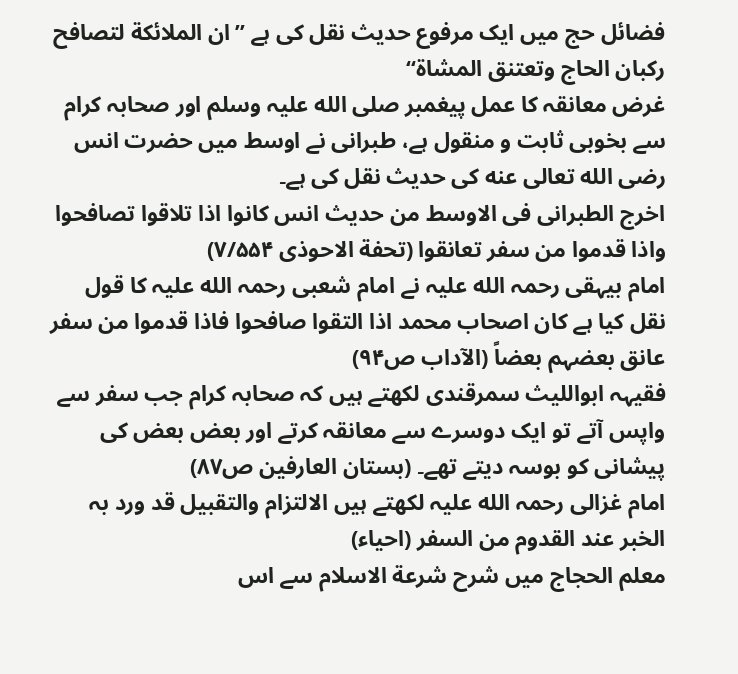فضائل حج میں ایک مرفوع حدیث نقل کی ہے ”ان الملائکة لتصافح رکبان الحاج وتعتنق المشاة“
غرض معانقہ کا عمل پیغمبر صلى الله علیہ وسلم اور صحابہ کرام سے بخوبی ثابت و منقول ہے، طبرانی نے اوسط میں حضرت انس رضى الله تعالى عنه کی حدیث نقل کی ہے۔
اخرج الطبرانی فی الاوسط من حدیث انس کانوا اذا تلاقوا تصافحوا واذا قدموا من سفر تعانقوا (تحفة الاحوذی ۷/۵۵۴)
امام بیہقی رحمہ الله علیہ نے امام شعبی رحمہ الله علیہ کا قول نقل کیا ہے کان اصحاب محمد اذا التقوا صافحوا فاذا قدموا من سفر عانق بعضہم بعضاً (الآداب ص۹۴)
فقیہہ ابواللیث سمرقندی لکھتے ہیں کہ صحابہ کرام جب سفر سے واپس آتے تو ایک دوسرے سے معانقہ کرتے اور بعض بعض کی پیشانی کو بوسہ دیتے تھے۔ (بستان العارفین ص۸۷)
امام غزالی رحمہ الله علیہ لکھتے ہیں الالتزام والتقبیل قد ورد بہ الخبر عند القدوم من السفر (احیاء)
معلم الحجاج میں شرح شرعة الاسلام سے اس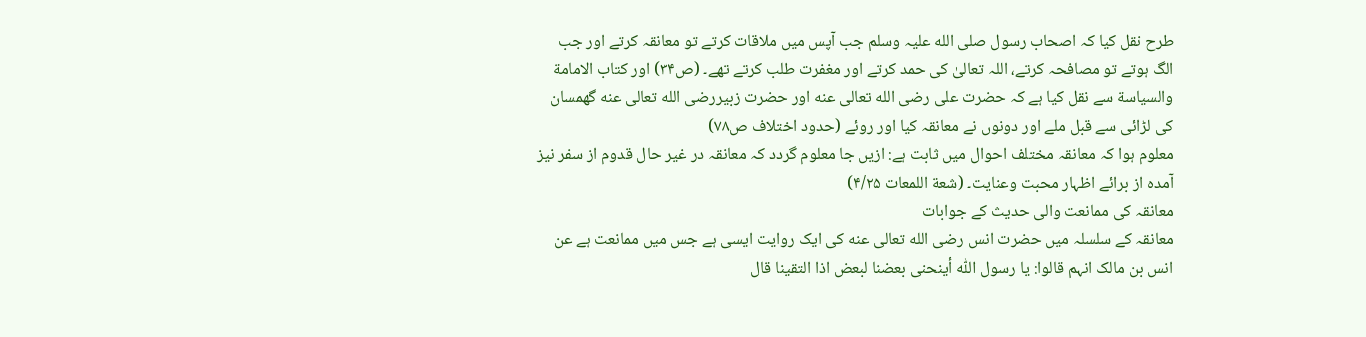طرح نقل کیا کہ اصحاب رسول صلى الله علیہ وسلم جب آپس میں ملاقات کرتے تو معانقہ کرتے اور جب الگ ہوتے تو مصافحہ کرتے، اللہ تعالیٰ کی حمد کرتے اور مغفرت طلب کرتے تھے۔ (ص۳۴) اور کتاب الامامة والسیاسة سے نقل کیا ہے کہ حضرت علی رضى الله تعالى عنه اور حضرت زبیررضى الله تعالى عنه گھمسان کی لڑائی سے قبل ملے اور دونوں نے معانقہ کیا اور روئے (حدود اختلاف ص۷۸)
معلوم ہوا کہ معانقہ مختلف احوال میں ثابت ہے: ازیں جا معلوم گردد کہ معانقہ در غیر حال قدوم از سفر نیز آمدہ از برائے اظہار محبت وعنایت۔ (شعة اللمعات ۴/۲۵)
معانقہ کی ممانعت والی حدیث کے جوابات
معانقہ کے سلسلہ میں حضرت انس رضى الله تعالى عنه کی ایک روایت ایسی ہے جس میں ممانعت ہے عن انس بن مالک انہم قالوا: یا رسول اللّٰہ أینحنی بعضنا لبعض اذا التقینا قال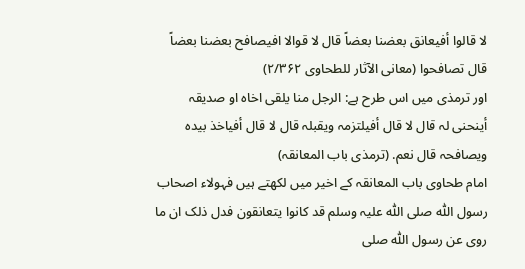لا قالوا أفیعانق بعضنا بعضاً قال لا قوالا افیصافح بعضنا بعضاً قال تصافحوا (معانی الآثار للطحاوی ۲/۳۶۲)
اور ترمذی میں اس طرح ہے: الرجل منا یلقی اخاہ او صدیقہ أینحنی لہ قال لا قال أفیلتزمہ ویقبلہ قال لا قال أفیاخذ بیدہ ویصافحہ قال نعم. (ترمذی باب المعانقہ)
امام طحاوی باب المعانقہ کے اخیر میں لکھتے ہیں فہولاء اصحاب رسول اللّٰہ صلی اللّٰہ علیہ وسلم قد کانوا یتعانقون فدل ذلک ان ما روی عن رسول اللّٰہ صلی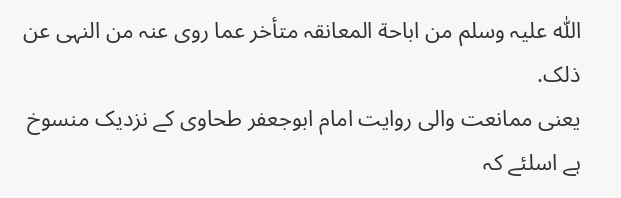اللّٰہ علیہ وسلم من اباحة المعانقہ متأخر عما روی عنہ من النہی عن ذلک.
یعنی ممانعت والی روایت امام ابوجعفر طحاوی کے نزدیک منسوخ ہے اسلئے کہ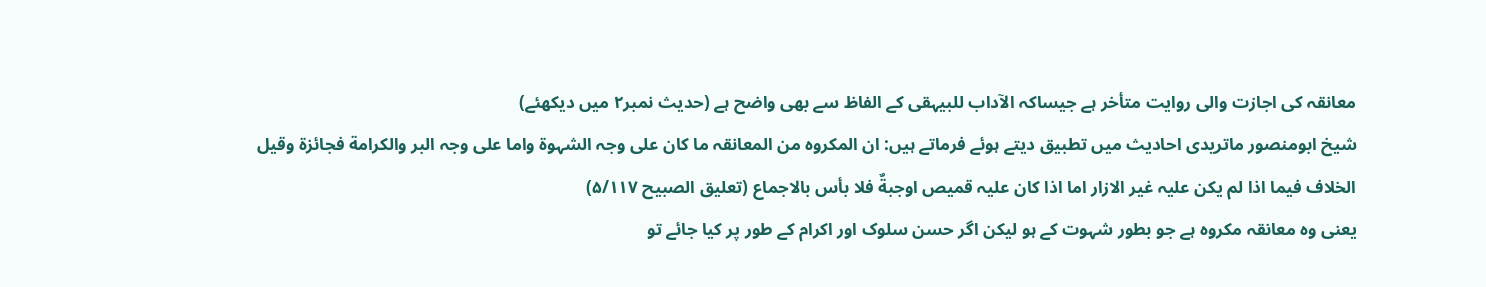معانقہ کی اجازت والی روایت متأخر ہے جیساکہ الآداب للبیہقی کے الفاظ سے بھی واضح ہے (حدیث نمبر۲ میں دیکھئے)
شیخ ابومنصور ماتریدی احادیث میں تطبیق دیتے ہوئے فرماتے ہیں: ان المکروہ من المعانقہ ما کان علی وجہ الشہوة واما علی وجہ البر والکرامة فجائزة وقیل الخلاف فیما اذا لم یکن علیہ غیر الازار اما اذا کان علیہ قمیص اوجبةٌ فلا بأس بالاجماع (تعلیق الصبیح ۵/۱۱۷)
یعنی وہ معانقہ مکروہ ہے جو بطور شہوت کے ہو لیکن اگر حسن سلوک اور اکرام کے طور پر کیا جائے تو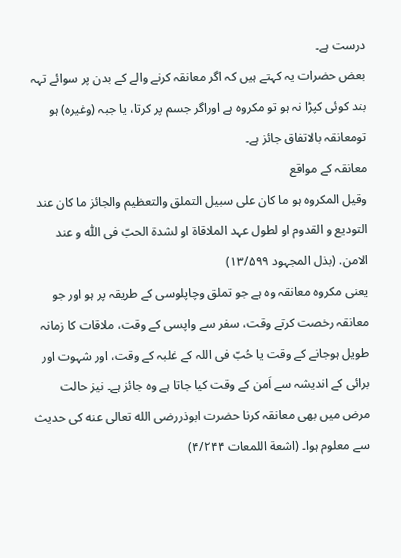درست ہے۔
بعض حضرات یہ کہتے ہیں کہ اگر معانقہ کرنے والے کے بدن پر سوائے تہہ بند کوئی کپڑا نہ ہو تو مکروہ ہے اوراگر جسم پر کرتا، یا جبہ (وغیرہ) ہو تومعانقہ بالاتفاق جائز ہے۔
معانقہ کے مواقع
وقیل المکروہ ہو ما کان علی سبیل التملق والتعظیم والجائز ما کان عند التودیع و القدوم او لطول عہد الملاقاة او لشدة الحبّ فی اللّٰہ و عند الامن. (بذل المجہود ۱۳/۵۹۹)
یعنی مکروہ معانقہ وہ ہے جو تملق وچاپلوسی کے طریقہ پر ہو اور جو معانقہ رخصت کرتے وقت، سفر سے واپسی کے وقت، ملاقات کا زمانہ طویل ہوجانے کے وقت یا حُبّ فی اللہ کے غلبہ کے وقت، اور شہوت اور برائی کے اندیشہ سے اَمن کے وقت کیا جاتا ہے وہ جائز ہے۔ نیز حالت مرض میں بھی معانقہ کرنا حضرت ابوذررضى الله تعالى عنه کی حدیث سے معلوم ہوا۔ (اشعة اللمعات ۴/۲۴۴)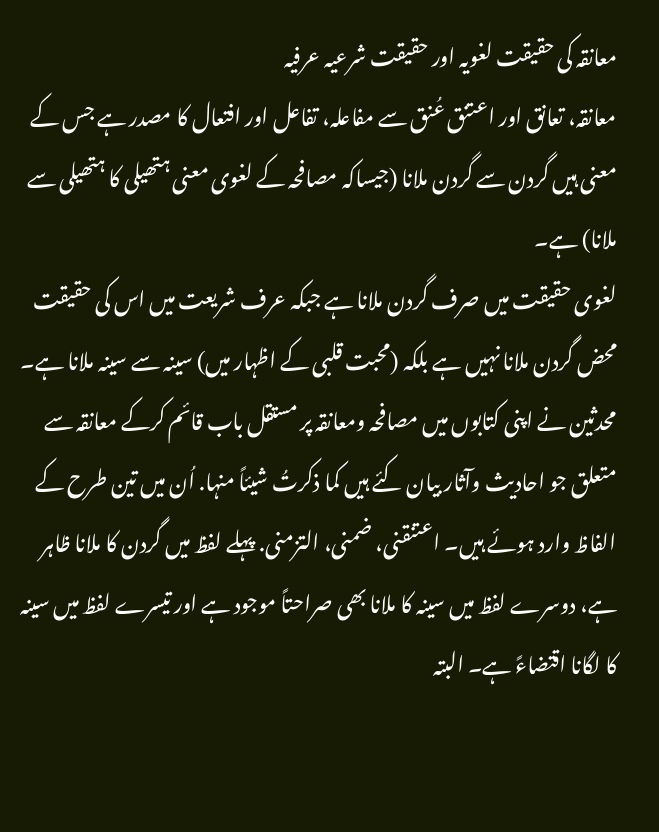معانقہ کی حقیقت لغویہ اور حقیقت شرعیہ عرفیہ
معانقہ، تعانق اور اعتنق عُنق سے مفاعلہ، تفاعل اور افتعال کا مصدر ہے جس کے معنی ہیں گردن سے گردن ملانا (جیساکہ مصافحہ کے لغوی معنی ہتھیلی کا ہتھیلی سے ملانا) ہے۔
لغوی حقیقت میں صرف گردن ملانا ہے جبکہ عرف شریعت میں اس کی حقیقت محض گردن ملانا نہیں ہے بلکہ (محبت قلبی کے اظہار میں) سینہ سے سینہ ملانا ہے۔
محدثین نے اپنی کتابوں میں مصافحہ ومعانقہ پر مستقل باب قائم کرکے معانقہ سے متعلق جو احادیث وآثار بیان کئے ہیں کما ذکرتُ شیئاً منہا. اُن میں تین طرح کے الفاظ وارد ہوئے ہیں۔ اعتنقنی، ضمنی، التزمنی. پہلے لفظ میں گردن کا ملانا ظاہر ہے، دوسرے لفظ میں سینہ کا ملانا بھی صراحتاً موجود ہے اور تیسرے لفظ میں سینہ کا لگانا اقتضاءً ہے۔ البتہ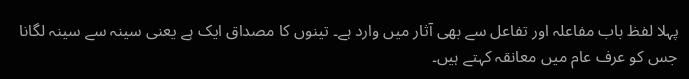پہلا لفظ باب مفاعلہ اور تفاعل سے بھی آثار میں وارد ہے۔ تینوں کا مصداق ایک ہے یعنی سینہ سے سینہ لگانا جس کو عرف عام میں معانقہ کہتے ہیں۔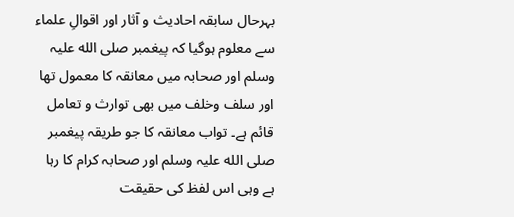بہرحال سابقہ احادیث و آثار اور اقوالِ علماء سے معلوم ہوگیا کہ پیغمبر صلى الله علیہ وسلم اور صحابہ میں معانقہ کا معمول تھا اور سلف وخلف میں بھی توارث و تعامل قائم ہے۔ تواب معانقہ کا جو طریقہ پیغمبر صلى الله علیہ وسلم اور صحابہ کرام کا رہا ہے وہی اس لفظ کی حقیقت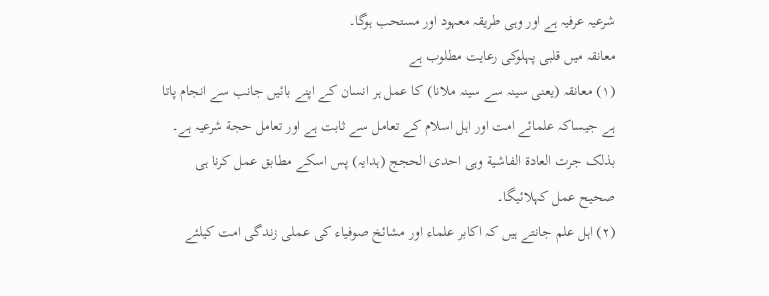شرعیہ عرفیہ ہے اور وہی طریقہ معہود اور مستحب ہوگا۔
معانقہ میں قلبی پہلوکی رعایت مطلوب ہے
(۱) معانقہ (یعنی سینہ سے سینہ ملانا) کا عمل ہر انسان کے اپنے بائیں جانب سے انجام پاتا ہے جیساکہ علمائے امت اور اہل اسلام کے تعامل سے ثابت ہے اور تعامل حجة شرعیہ ہے۔ بذلک جرت العادة الفاشیة وہی احدی الحجج (ہدایہ) پس اسکے مطابق عمل کرنا ہی صحیح عمل کہلائیگا۔
(۲) اہل علم جانتے ہیں کہ اکابر علماء اور مشائخ صوفیاء کی عملی زندگی امت کیلئے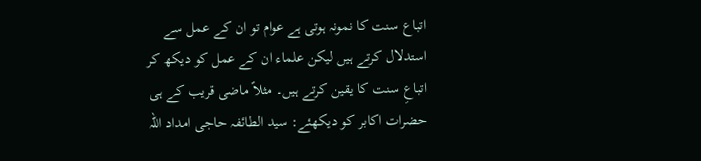اتباع سنت کا نمونہ ہوتی ہے عوام تو ان کے عمل سے استدلال کرتے ہیں لیکن علماء ان کے عمل کو دیکھ کر اتباعِ سنت کا یقین کرتے ہیں۔ مثلاً ماضی قریب کے ہی حضرات اکابر کو دیکھئے: سید الطائفہ حاجی امداد اللہ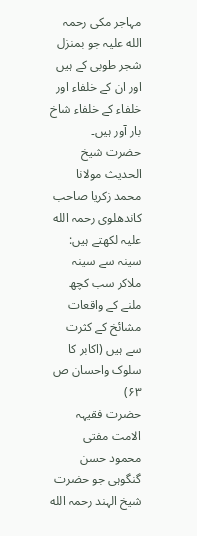مہاجر مکی رحمہ الله علیہ جو بمنزل شجر طوبی کے ہیں اور ان کے خلفاء اور خلفاء کے خلفاء شاخ بار آور ہیں۔
حضرت شیخ الحدیث مولانا محمد زکریا صاحب کاندھلوی رحمہ الله علیہ لکھتے ہیں: سینہ سے سینہ ملاکر سب کچھ ملنے کے واقعات مشائخ کے کثرت سے ہیں (اکابر کا سلوک واحسان ص ۶۳)
حضرت فقیہہ الامت مفتی محمود حسن گنگوہی جو حضرت شیخ الہند رحمہ الله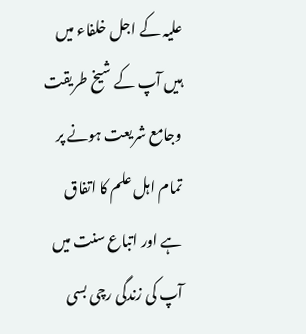علیہ کے اجل خلفاء میں ہیں آپ کے شیخ طریقت وجامع شریعت ہونے پر تمام اہل علم کا اتفاق ہے اور اتباع سنت میں آپ کی زندگی رچی بسی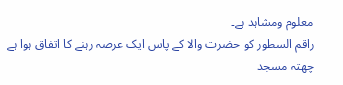معلوم ومشاہد ہے۔
راقم السطور کو حضرت والا کے پاس ایک عرصہ رہنے کا اتفاق ہوا ہے چھتہ مسجد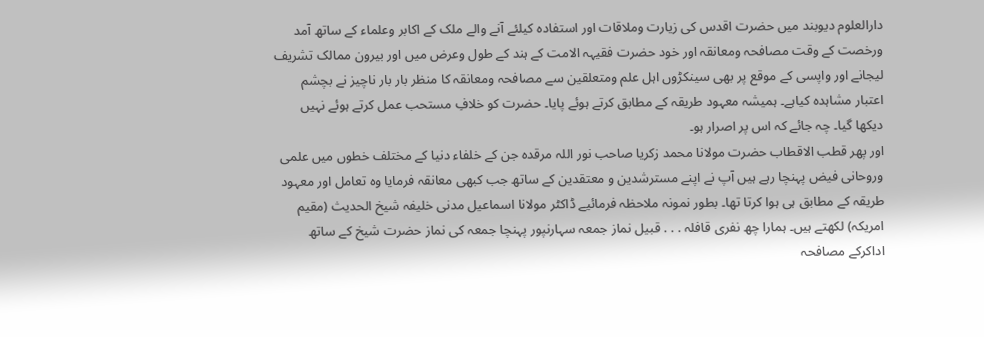دارالعلوم دیوبند میں حضرت اقدس کی زیارت وملاقات اور استفادہ کیلئے آنے والے ملک کے اکابر وعلماء کے ساتھ آمد ورخصت کے وقت مصافحہ ومعانقہ اور خود حضرت فقیہہ الامت کے ہند کے طول وعرض میں اور بیرون ممالک تشریف لیجانے اور واپسی کے موقع پر بھی سینکڑوں اہل علم ومتعلقین سے مصافحہ ومعانقہ کا منظر بار بار ناچیز نے بچشم اعتبار مشاہدہ کیاہے۔ ہمیشہ معہود طریقہ کے مطابق کرتے ہوئے پایا۔ حضرت کو خلافِ مستحب عمل کرتے ہوئے نہیں دیکھا گیا۔ چہ جائے کہ اس پر اصرار ہو۔
اور پھر قطب الاقطاب حضرت مولانا محمد زکریا صاحب نور اللہ مرقدہ جن کے خلفاء دنیا کے مختلف خطوں میں علمی وروحانی فیض پہنچا رہے ہیں آپ نے اپنے مسترشدین و معتقدین کے ساتھ جب کبھی معانقہ فرمایا وہ تعامل اور معہود طریقہ کے مطابق ہی ہوا کرتا تھا۔ بطور نمونہ ملاحظہ فرمائیے ڈاکٹر مولانا اسماعیل مدنی خلیفہ شیخ الحدیث (مقیم امریکہ) لکھتے ہیں۔ ہمارا چھ نفری قافلہ . . . قبیل نماز جمعہ سہارنپور پہنچا جمعہ کی نماز حضرت شیخ کے ساتھ اداکرکے مصافحہ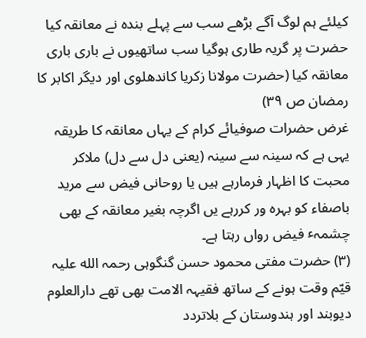کیلئے ہم لوگ آگے بڑھے سب سے پہلے بندہ نے معانقہ کیا حضرت پر گریہ طاری ہوگیا سب ساتھیوں نے باری باری معانقہ کیا (حضرت مولانا زکریا کاندھلوی اور دیگر اکابر کا رمضان ص ۳۹)
غرض حضرات صوفیائے کرام کے یہاں معانقہ کا طریقہ یہی ہے کہ سینہ سے سینہ (یعنی دل سے دل) ملاکر محبت کا اظہار فرمارہے ہیں یا روحانی فیض سے مرید باصفاء کو بہرہ ور کررہے یں اگرچہ بغیر معانقہ کے بھی چشمہٴ فیض رواں رہتا ہے۔
(۳) حضرت مفتی محمود حسن گنگوہی رحمہ الله علیہ قیّم وقت ہونے کے ساتھ فقیہہ الامت بھی تھے دارالعلوم دیوبند اور ہندوستان کے بلاتردد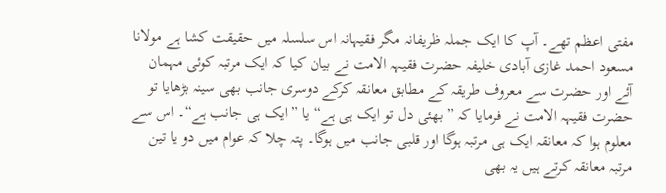مفتی اعظم تھے۔ آپ کا ایک جملہ ظریفانہ مگر فقیہانہ اس سلسلہ میں حقیقت کشا ہے مولانا مسعود احمد غازی آبادی خلیفہ حضرت فقیہہ الامت نے بیان کیا کہ ایک مرتبہ کوئی مہمان آئے اور حضرت سے معروف طریقہ کے مطابق معانقہ کرکے دوسری جانب بھی سینہ بڑھایا تو حضرت فقیہہ الامت نے فرمایا کہ ”بھئی دل تو ایک ہی ہے“ یا ”ایک ہی جانب ہے“۔ اس سے معلوم ہوا کہ معانقہ ایک ہی مرتبہ ہوگا اور قلبی جانب میں ہوگا۔ پتہ چلا کہ عوام میں دو یا تین مرتبہ معانقہ کرتے ہیں یہ بھی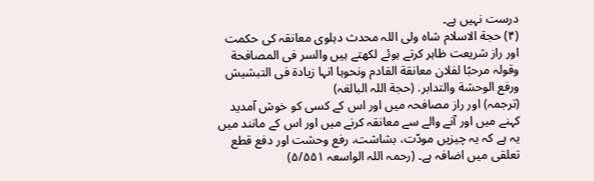درست نہیں ہے۔
(۴) حجة الاسلام شاہ ولی اللہ محدث دہلوی معانقہ کی حکمت اور راز شریعت ظاہر کرتے ہوئے لکھتے ہیں والسر فی المصافحة وقولہ مرحبًا لفلان معانقة القادم ونحوہا انہا زیادة فی التبشیش ورفع الوحشة والتدابر. (حجة اللہ البالغہ)
(ترجمہ) اور راز مصافحہ میں اور اس کے کسی کو خوش آمدید کہنے میں اور آنے والے سے معانقہ کرنے میں اور اس کے مانند میں یہ ہے کہ یہ چیزیں مودّت، بشاشت، رفع وحشت اور دفع قطع تعلقی میں اضافہ ہے۔ (رحمہ اللہ الواسعہ ۵/۵۵۱)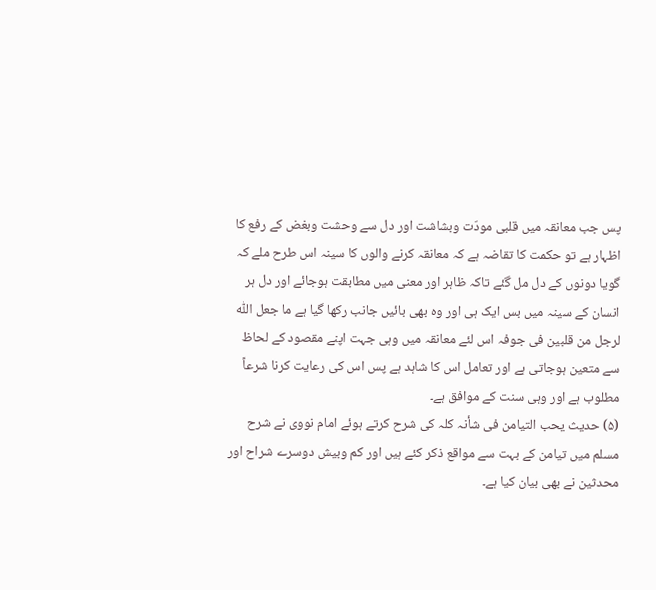پس جب معانقہ میں قلبی مودّت وبشاشت اور دل سے وحشت وبغض کے رفع کا اظہار ہے تو حکمت کا تقاضہ ہے کہ معانقہ کرنے والوں کا سینہ اس طرح ملے کہ گویا دونوں کے دل مل گئے تاکہ ظاہر اور معنی میں مطابقت ہوجائے اور دل ہر انسان کے سینہ میں بس ایک ہی اور وہ بھی بائیں جانب رکھا گیا ہے ما جعل اللّٰہ لرجل من قلبین فی جوفہ اس لئے معانقہ میں وہی جہت اپنے مقصود کے لحاظ سے متعین ہوجاتی ہے اور تعامل اس کا شاہد ہے پس اس کی رعایت کرنا شرعاً مطلوب ہے اور وہی سنت کے موافق ہے۔
(۵) حدیث یحب التیامن فی شأنہ کلہ کی شرح کرتے ہوئے امام نووی نے شرح مسلم میں تیامن کے بہت سے مواقع ذکر کئے ہیں اور کم وبیش دوسرے شراح اور محدثین نے بھی بیان کیا ہے۔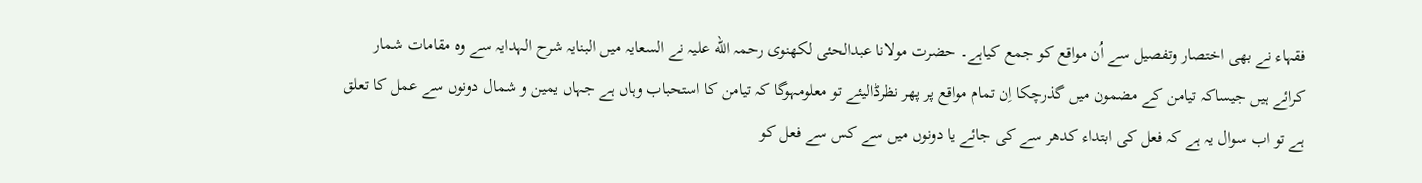فقہاء نے بھی اختصار وتفصیل سے اُن مواقع کو جمع کیاہے۔ حضرت مولانا عبدالحئی لکھنوی رحمہ الله علیہ نے السعایہ میں البنایہ شرح الہدایہ سے وہ مقامات شمار کرائے ہیں جیساکہ تیامن کے مضمون میں گذرچکا اِن تمام مواقع پر پھر نظرڈالیئے تو معلومہوگا کہ تیامن کا استحباب وہاں ہے جہاں یمین و شمال دونوں سے عمل کا تعلق ہے تو اب سوال یہ ہے کہ فعل کی ابتداء کدھر سے کی جائے یا دونوں میں سے کس سے فعل کو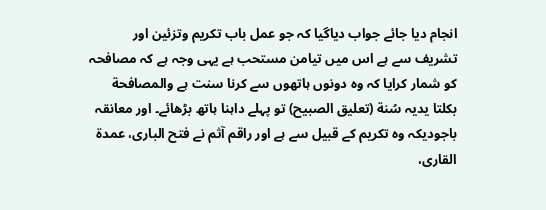انجام دیا جائے جواب دیاگیا کہ جو عمل باب تکریم وتزئین اور تشریف سے ہے اس میں تیامن مستحب ہے یہی وجہ ہے کہ مصافحہ کو شمار کرایا کہ وہ دونوں ہاتھوں سے کرنا سنت ہے والمصافحة بکلتا یدیہ سُنة (تعلیق الصبیح) تو پہلے داہنا ہاتھ بڑھائے۔ اور معانقہ باجودیکہ وہ تکریم کے قبیل سے ہے اور راقم آثم نے فتح الباری، عمدة القاری،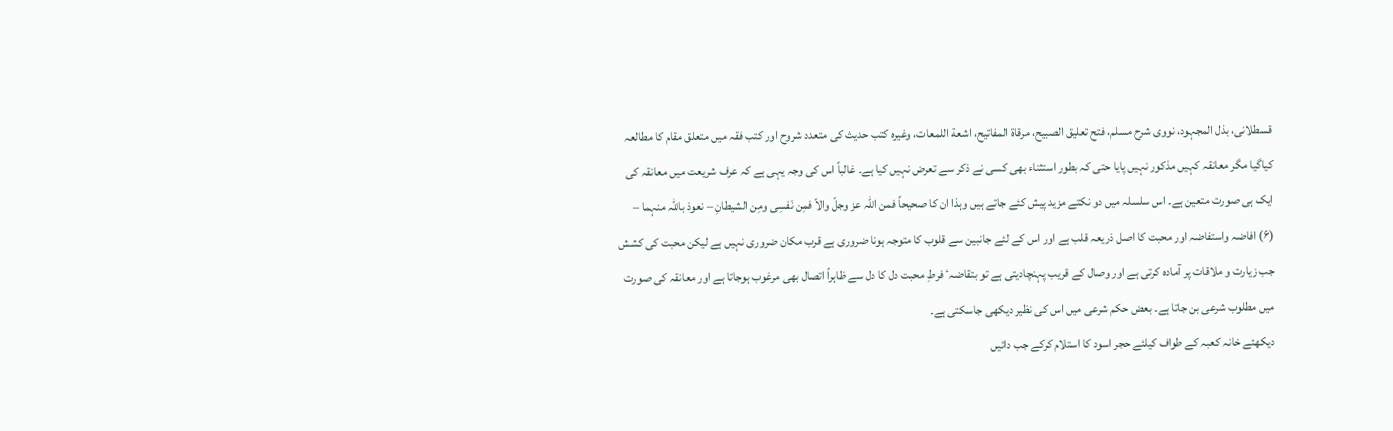قسطلانی، بذل المجہود، نووی شرح مسلم، فتح تعلیق الصبیح، مرقاة المفاتیح، اشعة اللمعات، وغیرہ کتب حدیث کی متعدد شروح اور کتب فقہ میں متعلق مقام کا مطالعہ کیاگیا مگر معانقہ کہیں مذکور نہیں پایا حتی کہ بطور استثناء بھی کسی نے ذکر سے تعرض نہیں کیا ہے۔ غالباً اس کی وجہ یہی ہے کہ عرف شریعت میں معانقہ کی ایک ہی صورت متعین ہے۔ اس سلسلہ میں دو نکتے مزید پیش کئے جاتے ہیں وہذا ان کا صحیحاً فمن اللّٰہ عز وجلّ والاّ فمِن نَفسِی ومِن الشیطانِ – نعوذ باللّٰہ منہما –
(۶) افاضہ واستفاضہ اور محبت کا اصل ذریعہ قلب ہے اور اس کے لئے جانبین سے قلوب کا متوجہ ہونا ضروری ہے قرب مکان ضروری نہیں ہے لیکن محبت کی کشش جب زیارت و ملاقات پر آمادہ کرتی ہے اور وصال کے قریب پہنچادیتی ہے تو بتقاضہٴ فرطِ محبت دل کا دل سے ظاہراً اتصال بھی مرغوب ہوجاتا ہے اور معانقہ کی صورت میں مطلوب شرعی بن جاتا ہے۔ بعض حکم شرعی میں اس کی نظیر دیکھی جاسکتی ہے۔
دیکھئے خانہ کعبہ کے طواف کیلئے حجر اسود کا استلام کرکے جب دائیں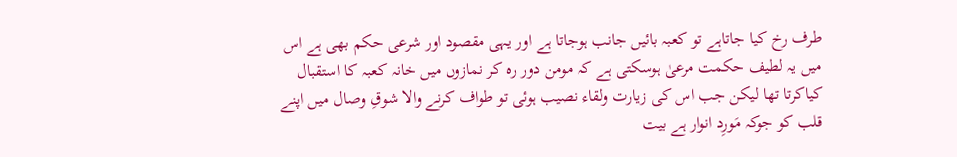طرف رخ کیا جاتاہے تو کعبہ بائیں جانب ہوجاتا ہے اور یہی مقصود اور شرعی حکم بھی ہے اس میں یہ لطیف حکمت مرعیٰ ہوسکتی ہے کہ مومن دور رہ کر نمازوں میں خانہ کعبہ کا استقبال کیاکرتا تھا لیکن جب اس کی زیارت ولقاء نصیب ہوئی تو طواف کرنے والا شوقِ وصال میں اپنے قلب کو جوکہ مَورِد انوار ہے بیت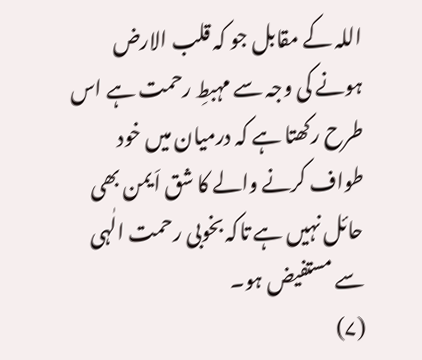اللہ کے مقابل جو کہ قلب الارض ہونے کی وجہ سے مہبطِ رحمت ہے اس طرح رکھتا ہے کہ درمیان میں خود طواف کرنے والے کا شق اَیمن بھی حائل نہیں ہے تاکہ بخوبی رحمت الٰہی سے مستفیض ہو۔
(۷)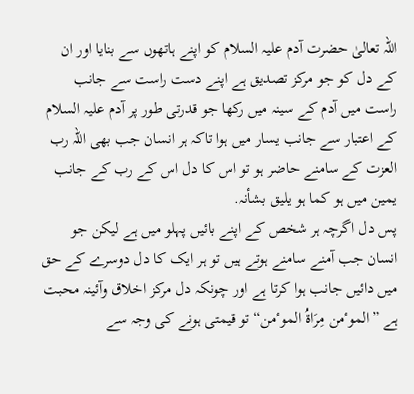اللہ تعالیٰ حضرت آدم علیہ السلام کو اپنے ہاتھوں سے بنایا اور ان کے دل کو جو مرکز تصدیق ہے اپنے دست راست سے جانب راست میں آدم کے سینہ میں رکھا جو قدرتی طور پر آدم علیہ السلام کے اعتبار سے جانب یسار میں ہوا تاکہ ہر انسان جب بھی اللہ رب العزت کے سامنے حاضر ہو تو اس کا دل اس کے رب کے جانب یمین میں ہو کما ہو یلیق بشأنہ.
پس دل اگرچہ ہر شخص کے اپنے بائیں پہلو میں ہے لیکن جو انسان جب آمنے سامنے ہوتے ہیں تو ہر ایک کا دل دوسرے کے حق میں دائیں جانب ہوا کرتا ہے اور چونکہ دل مرکز اخلاق وآئینہ محبت ہے ”الموٴمن مِرَاةُ الموٴمن“ تو قیمتی ہونے کی وجہ سے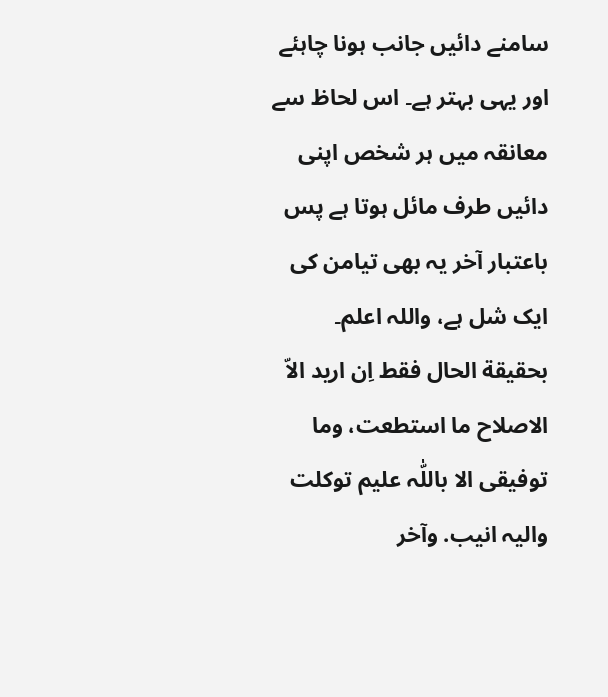سامنے دائیں جانب ہونا چاہئے اور یہی بہتر ہے۔ اس لحاظ سے معانقہ میں ہر شخص اپنی دائیں طرف مائل ہوتا ہے پس باعتبار آخر یہ بھی تیامن کی ایک شل ہے، واللہ اعلم۔
بحقیقة الحال فقط اِن ارید الاّ الاصلاح ما استطعت، وما توفیقی الا باللّٰہ علیم توکلت والیہ انیب. وآخر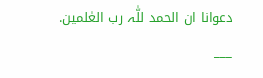دعوانا ان الحمد للّٰہ رب العٰلمین.
___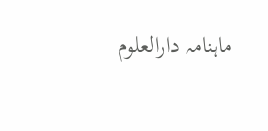ماہنامہ دارالعلوم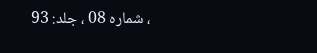، شماره 08 ، جلد: 93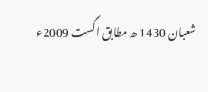شعبان 1430 ھ مطابق اگست 2009ء